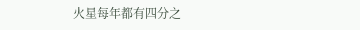火星每年都有四分之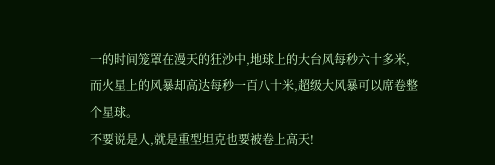一的时间笼罩在漫天的狂沙中,地球上的大台风每秒六十多米,而火星上的风暴却高达每秒一百八十米,超级大风暴可以席卷整个星球。
不要说是人,就是重型坦克也要被卷上高天!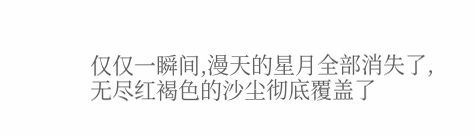仅仅一瞬间,漫天的星月全部消失了,无尽红褐色的沙尘彻底覆盖了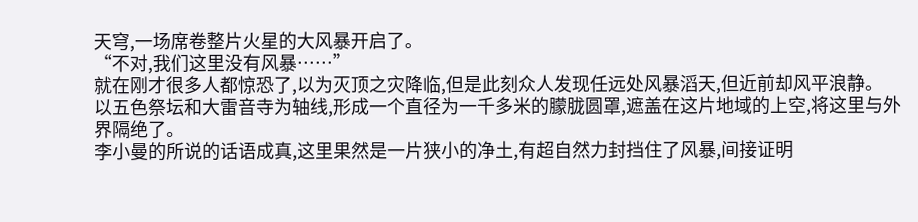天穹,一场席卷整片火星的大风暴开启了。
“不对,我们这里没有风暴……”
就在刚才很多人都惊恐了,以为灭顶之灾降临,但是此刻众人发现任远处风暴滔天,但近前却风平浪静。
以五色祭坛和大雷音寺为轴线,形成一个直径为一千多米的朦胧圆罩,遮盖在这片地域的上空,将这里与外界隔绝了。
李小曼的所说的话语成真,这里果然是一片狭小的净土,有超自然力封挡住了风暴,间接证明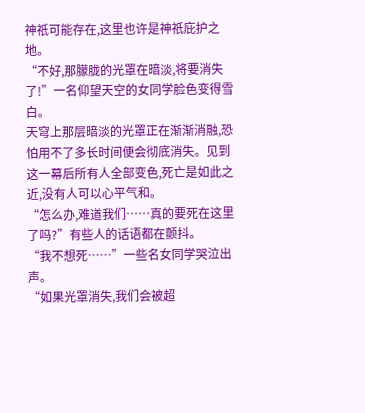神祇可能存在,这里也许是神祇庇护之地。
“不好,那朦胧的光罩在暗淡,将要消失了!”一名仰望天空的女同学脸色变得雪白。
天穹上那层暗淡的光罩正在渐渐消融,恐怕用不了多长时间便会彻底消失。见到这一幕后所有人全部变色,死亡是如此之近,没有人可以心平气和。
“怎么办,难道我们……真的要死在这里了吗?”有些人的话语都在颤抖。
“我不想死……”一些名女同学哭泣出声。
“如果光罩消失,我们会被超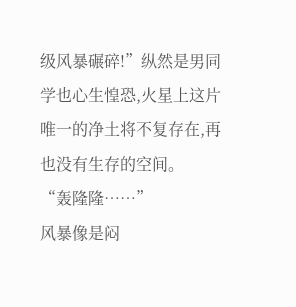级风暴碾碎!”纵然是男同学也心生惶恐,火星上这片唯一的净土将不复存在,再也没有生存的空间。
“轰隆隆……”
风暴像是闷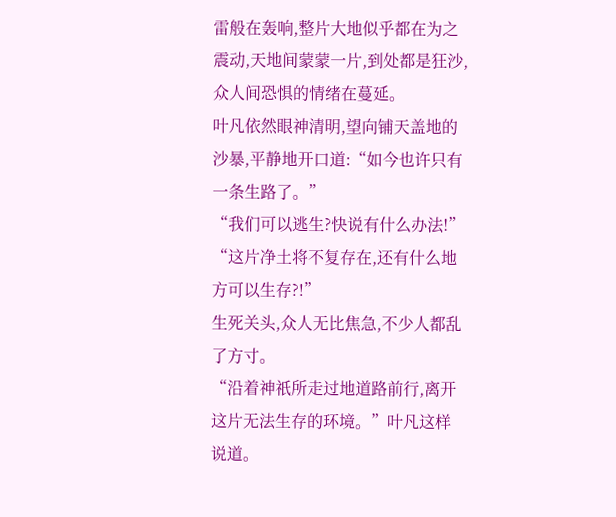雷般在轰响,整片大地似乎都在为之震动,天地间蒙蒙一片,到处都是狂沙,众人间恐惧的情绪在蔓延。
叶凡依然眼神清明,望向铺天盖地的沙暴,平静地开口道:“如今也许只有一条生路了。”
“我们可以逃生?快说有什么办法!”
“这片净土将不复存在,还有什么地方可以生存?!”
生死关头,众人无比焦急,不少人都乱了方寸。
“沿着神祇所走过地道路前行,离开这片无法生存的环境。”叶凡这样说道。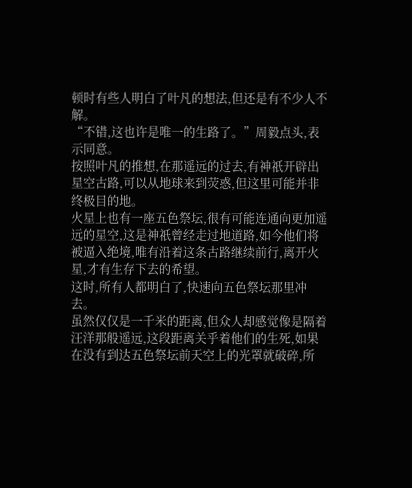顿时有些人明白了叶凡的想法,但还是有不少人不解。
“不错,这也许是唯一的生路了。”周毅点头,表示同意。
按照叶凡的推想,在那遥远的过去,有神祇开辟出星空古路,可以从地球来到荧惑,但这里可能并非终极目的地。
火星上也有一座五色祭坛,很有可能连通向更加遥远的星空,这是神祇曾经走过地道路,如今他们将被逼入绝境,唯有沿着这条古路继续前行,离开火星,才有生存下去的希望。
这时,所有人都明白了,快速向五色祭坛那里冲去。
虽然仅仅是一千米的距离,但众人却感觉像是隔着汪洋那般遥远,这段距离关乎着他们的生死,如果在没有到达五色祭坛前天空上的光罩就破碎,所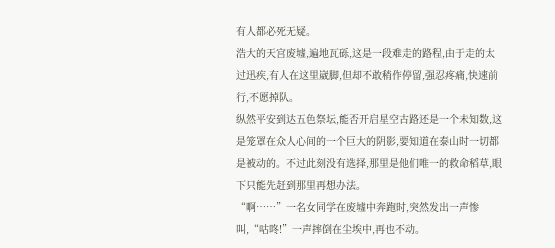有人都必死无疑。
浩大的天宫废墟,遍地瓦砾,这是一段难走的路程,由于走的太过迅疾,有人在这里崴脚,但却不敢稍作停留,强忍疼痛,快速前行,不愿掉队。
纵然平安到达五色祭坛,能否开启星空古路还是一个未知数,这是笼罩在众人心间的一个巨大的阴影,要知道在泰山时一切都是被动的。不过此刻没有选择,那里是他们唯一的救命稻草,眼下只能先赶到那里再想办法。
“啊……”一名女同学在废墟中奔跑时,突然发出一声惨叫,“咕咚!”一声摔倒在尘埃中,再也不动。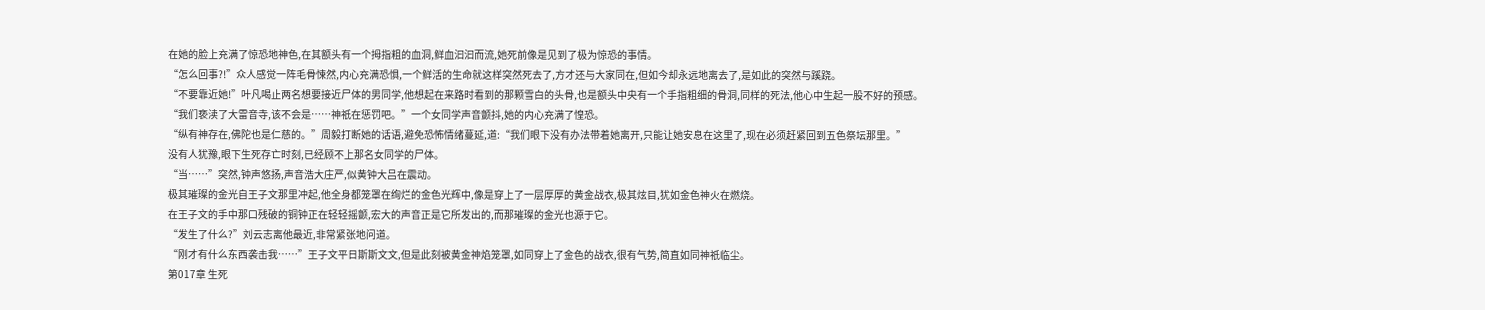在她的脸上充满了惊恐地神色,在其额头有一个拇指粗的血洞,鲜血汩汩而流,她死前像是见到了极为惊恐的事情。
“怎么回事?!”众人感觉一阵毛骨悚然,内心充满恐惧,一个鲜活的生命就这样突然死去了,方才还与大家同在,但如今却永远地离去了,是如此的突然与蹊跷。
“不要靠近她!”叶凡喝止两名想要接近尸体的男同学,他想起在来路时看到的那颗雪白的头骨,也是额头中央有一个手指粗细的骨洞,同样的死法,他心中生起一股不好的预感。
“我们亵渎了大雷音寺,该不会是……神祇在惩罚吧。”一个女同学声音颤抖,她的内心充满了惶恐。
“纵有神存在,佛陀也是仁慈的。”周毅打断她的话语,避免恐怖情绪蔓延,道:“我们眼下没有办法带着她离开,只能让她安息在这里了,现在必须赶紧回到五色祭坛那里。”
没有人犹豫,眼下生死存亡时刻,已经顾不上那名女同学的尸体。
“当……”突然,钟声悠扬,声音浩大庄严,似黄钟大吕在震动。
极其璀璨的金光自王子文那里冲起,他全身都笼罩在绚烂的金色光辉中,像是穿上了一层厚厚的黄金战衣,极其炫目,犹如金色神火在燃烧。
在王子文的手中那口残破的铜钟正在轻轻摇颤,宏大的声音正是它所发出的,而那璀璨的金光也源于它。
“发生了什么?”刘云志离他最近,非常紧张地问道。
“刚才有什么东西袭击我……”王子文平日斯斯文文,但是此刻被黄金神焰笼罩,如同穿上了金色的战衣,很有气势,简直如同神祇临尘。
第017章 生死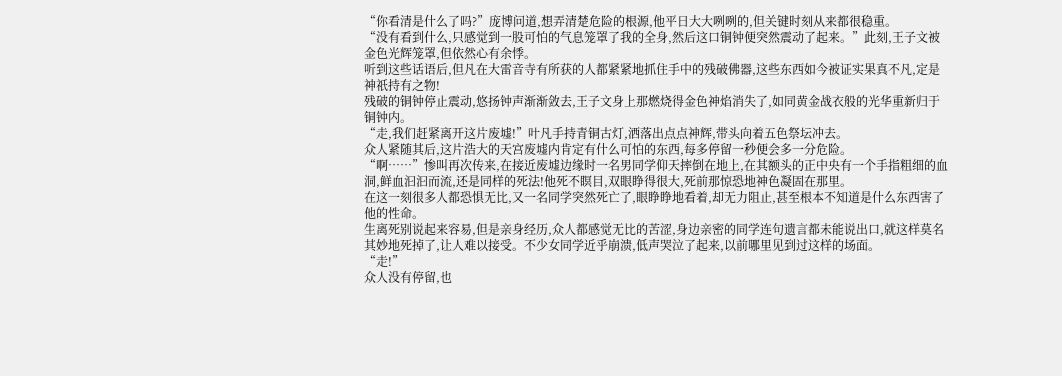“你看清是什么了吗?”庞博问道,想弄清楚危险的根源,他平日大大咧咧的,但关键时刻从来都很稳重。
“没有看到什么,只感觉到一股可怕的气息笼罩了我的全身,然后这口铜钟便突然震动了起来。”此刻,王子文被金色光辉笼罩,但依然心有余悸。
听到这些话语后,但凡在大雷音寺有所获的人都紧紧地抓住手中的残破佛器,这些东西如今被证实果真不凡,定是神祇持有之物!
残破的铜钟停止震动,悠扬钟声渐渐敛去,王子文身上那燃烧得金色神焰消失了,如同黄金战衣般的光华重新归于铜钟内。
“走,我们赶紧离开这片废墟!”叶凡手持青铜古灯,洒落出点点神辉,带头向着五色祭坛冲去。
众人紧随其后,这片浩大的天宫废墟内肯定有什么可怕的东西,每多停留一秒便会多一分危险。
“啊……”惨叫再次传来,在接近废墟边缘时一名男同学仰天摔倒在地上,在其额头的正中央有一个手指粗细的血洞,鲜血汩汩而流,还是同样的死法!他死不瞑目,双眼睁得很大,死前那惊恐地神色凝固在那里。
在这一刻很多人都恐惧无比,又一名同学突然死亡了,眼睁睁地看着,却无力阻止,甚至根本不知道是什么东西害了他的性命。
生离死别说起来容易,但是亲身经历,众人都感觉无比的苦涩,身边亲密的同学连句遗言都未能说出口,就这样莫名其妙地死掉了,让人难以接受。不少女同学近乎崩溃,低声哭泣了起来,以前哪里见到过这样的场面。
“走!”
众人没有停留,也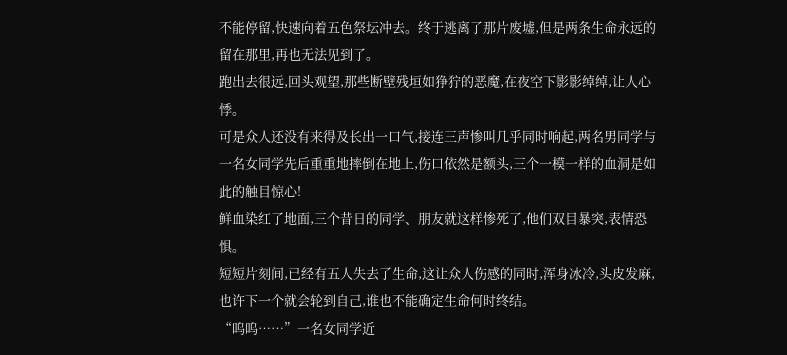不能停留,快速向着五色祭坛冲去。终于逃离了那片废墟,但是两条生命永远的留在那里,再也无法见到了。
跑出去很远,回头观望,那些断壁残垣如狰狞的恶魔,在夜空下影影绰绰,让人心悸。
可是众人还没有来得及长出一口气,接连三声惨叫几乎同时响起,两名男同学与一名女同学先后重重地摔倒在地上,伤口依然是额头,三个一模一样的血洞是如此的触目惊心!
鲜血染红了地面,三个昔日的同学、朋友就这样惨死了,他们双目暴突,表情恐惧。
短短片刻间,已经有五人失去了生命,这让众人伤感的同时,浑身冰冷,头皮发麻,也许下一个就会轮到自己,谁也不能确定生命何时终结。
“呜呜……”一名女同学近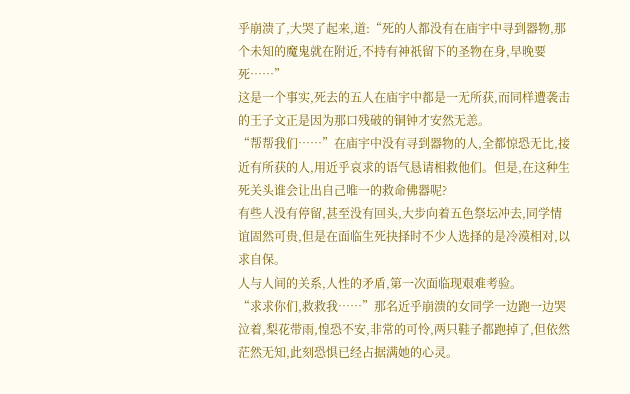乎崩溃了,大哭了起来,道:“死的人都没有在庙宇中寻到器物,那个未知的魔鬼就在附近,不持有神祇留下的圣物在身,早晚要死……”
这是一个事实,死去的五人在庙宇中都是一无所获,而同样遭袭击的王子文正是因为那口残破的铜钟才安然无恙。
“帮帮我们……”在庙宇中没有寻到器物的人,全都惊恐无比,接近有所获的人,用近乎哀求的语气恳请相救他们。但是,在这种生死关头谁会让出自己唯一的救命佛器呢?
有些人没有停留,甚至没有回头,大步向着五色祭坛冲去,同学情谊固然可贵,但是在面临生死抉择时不少人选择的是冷漠相对,以求自保。
人与人间的关系,人性的矛盾,第一次面临现艰难考验。
“求求你们,救救我……”那名近乎崩溃的女同学一边跑一边哭泣着,梨花带雨,惶恐不安,非常的可怜,两只鞋子都跑掉了,但依然茫然无知,此刻恐惧已经占据满她的心灵。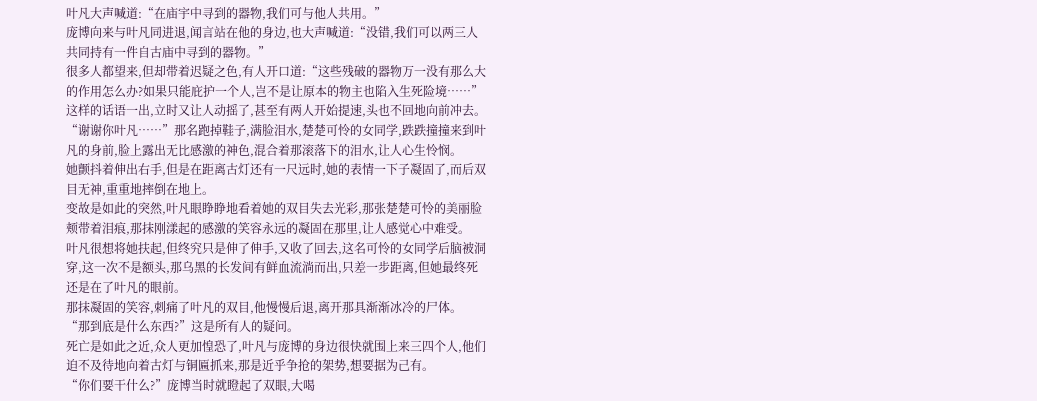叶凡大声喊道:“在庙宇中寻到的器物,我们可与他人共用。”
庞博向来与叶凡同进退,闻言站在他的身边,也大声喊道:“没错,我们可以两三人共同持有一件自古庙中寻到的器物。”
很多人都望来,但却带着迟疑之色,有人开口道:“这些残破的器物万一没有那么大的作用怎么办?如果只能庇护一个人,岂不是让原本的物主也陷入生死险境……”
这样的话语一出,立时又让人动摇了,甚至有两人开始提速,头也不回地向前冲去。
“谢谢你叶凡……”那名跑掉鞋子,满脸泪水,楚楚可怜的女同学,跌跌撞撞来到叶凡的身前,脸上露出无比感激的神色,混合着那滚落下的泪水,让人心生怜悯。
她颤抖着伸出右手,但是在距离古灯还有一尺远时,她的表情一下子凝固了,而后双目无神,重重地摔倒在地上。
变故是如此的突然,叶凡眼睁睁地看着她的双目失去光彩,那张楚楚可怜的美丽脸颊带着泪痕,那抹刚漾起的感激的笑容永远的凝固在那里,让人感觉心中难受。
叶凡很想将她扶起,但终究只是伸了伸手,又收了回去,这名可怜的女同学后脑被洞穿,这一次不是额头,那乌黑的长发间有鲜血流淌而出,只差一步距离,但她最终死还是在了叶凡的眼前。
那抹凝固的笑容,刺痛了叶凡的双目,他慢慢后退,离开那具渐渐冰冷的尸体。
“那到底是什么东西?”这是所有人的疑问。
死亡是如此之近,众人更加惶恐了,叶凡与庞博的身边很快就围上来三四个人,他们迫不及待地向着古灯与铜匾抓来,那是近乎争抢的架势,想要据为己有。
“你们要干什么?”庞博当时就瞪起了双眼,大喝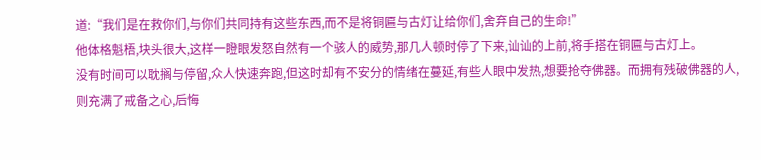道:“我们是在救你们,与你们共同持有这些东西,而不是将铜匾与古灯让给你们,舍弃自己的生命!”
他体格魁梧,块头很大,这样一瞪眼发怒自然有一个骇人的威势,那几人顿时停了下来,讪讪的上前,将手搭在铜匾与古灯上。
没有时间可以耽搁与停留,众人快速奔跑,但这时却有不安分的情绪在蔓延,有些人眼中发热,想要抢夺佛器。而拥有残破佛器的人,则充满了戒备之心,后悔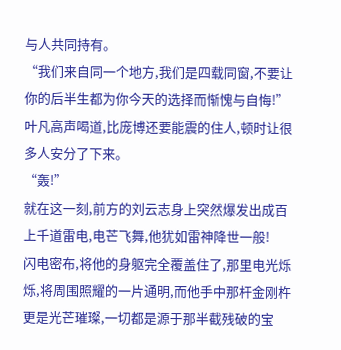与人共同持有。
“我们来自同一个地方,我们是四载同窗,不要让你的后半生都为你今天的选择而惭愧与自悔!”叶凡高声喝道,比庞博还要能震的住人,顿时让很多人安分了下来。
“轰!”
就在这一刻,前方的刘云志身上突然爆发出成百上千道雷电,电芒飞舞,他犹如雷神降世一般!
闪电密布,将他的身躯完全覆盖住了,那里电光烁烁,将周围照耀的一片通明,而他手中那杆金刚杵更是光芒璀璨,一切都是源于那半截残破的宝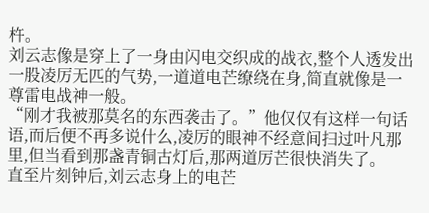杵。
刘云志像是穿上了一身由闪电交织成的战衣,整个人透发出一股凌厉无匹的气势,一道道电芒缭绕在身,简直就像是一尊雷电战神一般。
“刚才我被那莫名的东西袭击了。”他仅仅有这样一句话语,而后便不再多说什么,凌厉的眼神不经意间扫过叶凡那里,但当看到那盏青铜古灯后,那两道厉芒很快消失了。
直至片刻钟后,刘云志身上的电芒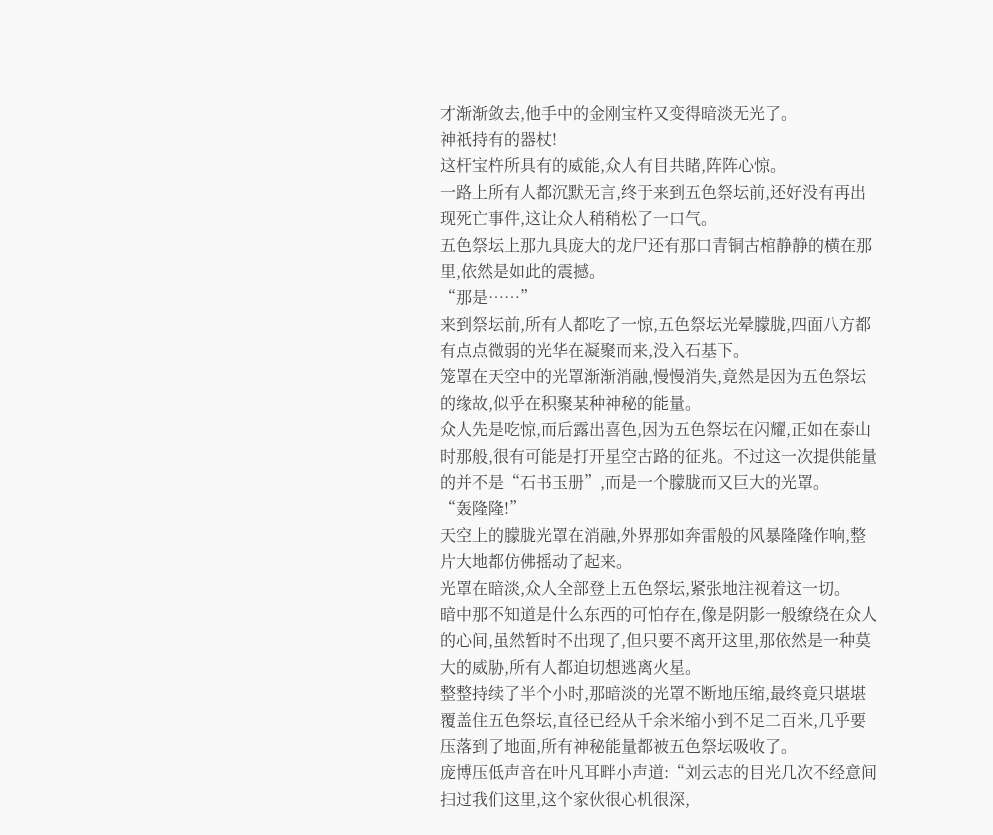才渐渐敛去,他手中的金刚宝杵又变得暗淡无光了。
神祇持有的器杖!
这杆宝杵所具有的威能,众人有目共睹,阵阵心惊。
一路上所有人都沉默无言,终于来到五色祭坛前,还好没有再出现死亡事件,这让众人稍稍松了一口气。
五色祭坛上那九具庞大的龙尸还有那口青铜古棺静静的横在那里,依然是如此的震撼。
“那是……”
来到祭坛前,所有人都吃了一惊,五色祭坛光晕朦胧,四面八方都有点点微弱的光华在凝聚而来,没入石基下。
笼罩在天空中的光罩渐渐消融,慢慢消失,竟然是因为五色祭坛的缘故,似乎在积聚某种神秘的能量。
众人先是吃惊,而后露出喜色,因为五色祭坛在闪耀,正如在泰山时那般,很有可能是打开星空古路的征兆。不过这一次提供能量的并不是“石书玉册”,而是一个朦胧而又巨大的光罩。
“轰隆隆!”
天空上的朦胧光罩在消融,外界那如奔雷般的风暴隆隆作响,整片大地都仿佛摇动了起来。
光罩在暗淡,众人全部登上五色祭坛,紧张地注视着这一切。
暗中那不知道是什么东西的可怕存在,像是阴影一般缭绕在众人的心间,虽然暂时不出现了,但只要不离开这里,那依然是一种莫大的威胁,所有人都迫切想逃离火星。
整整持续了半个小时,那暗淡的光罩不断地压缩,最终竟只堪堪覆盖住五色祭坛,直径已经从千余米缩小到不足二百米,几乎要压落到了地面,所有神秘能量都被五色祭坛吸收了。
庞博压低声音在叶凡耳畔小声道:“刘云志的目光几次不经意间扫过我们这里,这个家伙很心机很深,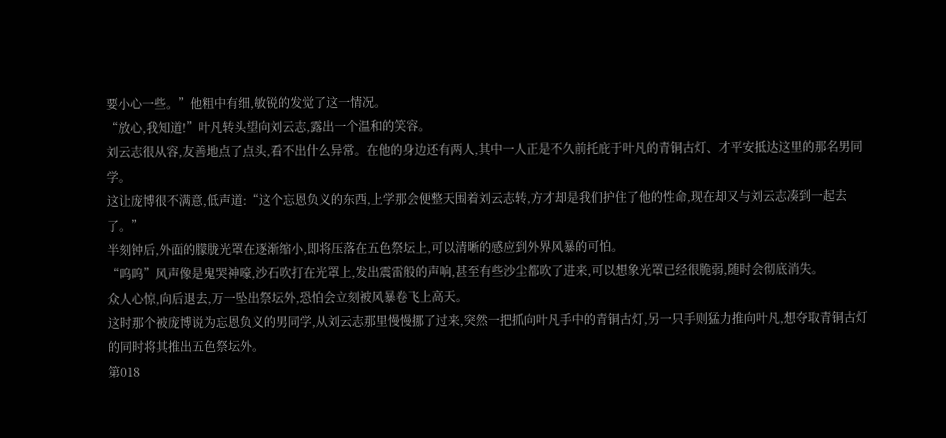要小心一些。”他粗中有细,敏锐的发觉了这一情况。
“放心,我知道!”叶凡转头望向刘云志,露出一个温和的笑容。
刘云志很从容,友善地点了点头,看不出什么异常。在他的身边还有两人,其中一人正是不久前托庇于叶凡的青铜古灯、才平安抵达这里的那名男同学。
这让庞博很不满意,低声道:“这个忘恩负义的东西,上学那会便整天围着刘云志转,方才却是我们护住了他的性命,现在却又与刘云志凑到一起去了。”
半刻钟后,外面的朦胧光罩在逐渐缩小,即将压落在五色祭坛上,可以清晰的感应到外界风暴的可怕。
“呜呜”风声像是鬼哭神嚎,沙石吹打在光罩上,发出震雷般的声响,甚至有些沙尘都吹了进来,可以想象光罩已经很脆弱,随时会彻底消失。
众人心惊,向后退去,万一坠出祭坛外,恐怕会立刻被风暴卷飞上高天。
这时那个被庞博说为忘恩负义的男同学,从刘云志那里慢慢挪了过来,突然一把抓向叶凡手中的青铜古灯,另一只手则猛力推向叶凡,想夺取青铜古灯的同时将其推出五色祭坛外。
第018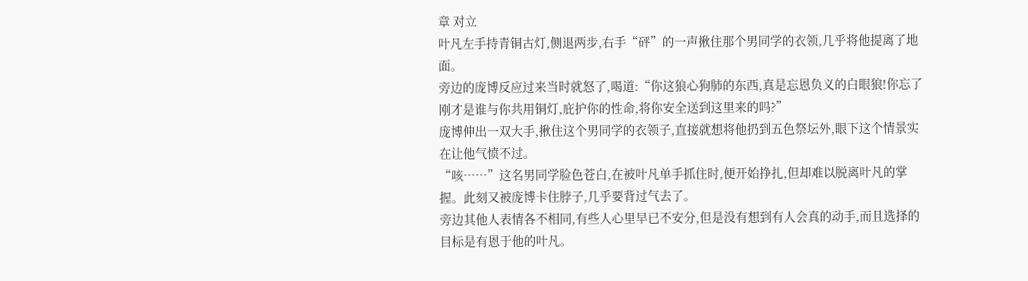章 对立
叶凡左手持青铜古灯,侧退两步,右手“砰”的一声揪住那个男同学的衣领,几乎将他提离了地面。
旁边的庞博反应过来当时就怒了,喝道:“你这狼心狗肺的东西,真是忘恩负义的白眼狼!你忘了刚才是谁与你共用铜灯,庇护你的性命,将你安全送到这里来的吗?”
庞博伸出一双大手,揪住这个男同学的衣领子,直接就想将他扔到五色祭坛外,眼下这个情景实在让他气愤不过。
“咳……”这名男同学脸色苍白,在被叶凡单手抓住时,便开始挣扎,但却难以脱离叶凡的掌握。此刻又被庞博卡住脖子,几乎要背过气去了。
旁边其他人表情各不相同,有些人心里早已不安分,但是没有想到有人会真的动手,而且选择的目标是有恩于他的叶凡。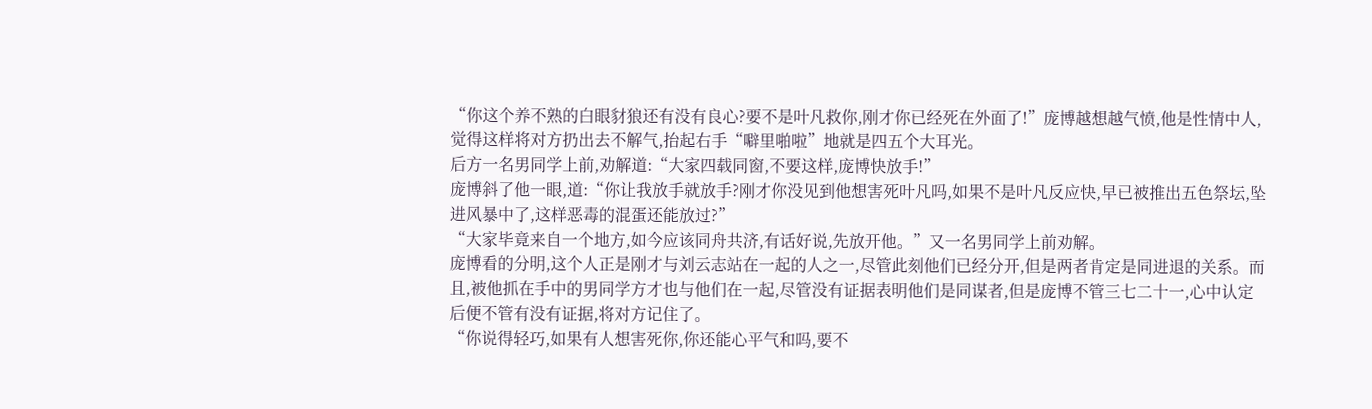“你这个养不熟的白眼豺狼还有没有良心?要不是叶凡救你,刚才你已经死在外面了!”庞博越想越气愤,他是性情中人,觉得这样将对方扔出去不解气,抬起右手“噼里啪啦”地就是四五个大耳光。
后方一名男同学上前,劝解道:“大家四载同窗,不要这样,庞博快放手!”
庞博斜了他一眼,道:“你让我放手就放手?刚才你没见到他想害死叶凡吗,如果不是叶凡反应快,早已被推出五色祭坛,坠进风暴中了,这样恶毒的混蛋还能放过?”
“大家毕竟来自一个地方,如今应该同舟共济,有话好说,先放开他。”又一名男同学上前劝解。
庞博看的分明,这个人正是刚才与刘云志站在一起的人之一,尽管此刻他们已经分开,但是两者肯定是同进退的关系。而且,被他抓在手中的男同学方才也与他们在一起,尽管没有证据表明他们是同谋者,但是庞博不管三七二十一,心中认定后便不管有没有证据,将对方记住了。
“你说得轻巧,如果有人想害死你,你还能心平气和吗,要不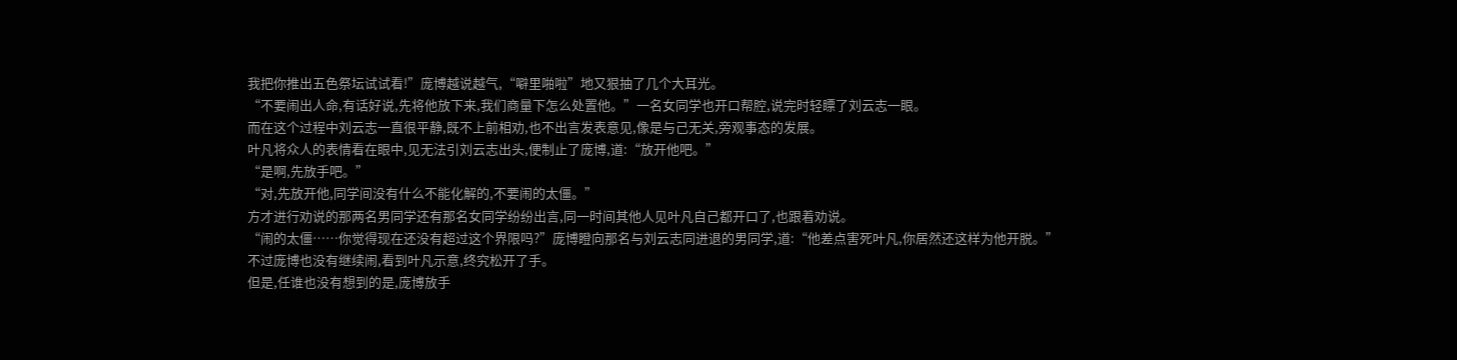我把你推出五色祭坛试试看!”庞博越说越气,“噼里啪啦”地又狠抽了几个大耳光。
“不要闹出人命,有话好说,先将他放下来,我们商量下怎么处置他。”一名女同学也开口帮腔,说完时轻瞟了刘云志一眼。
而在这个过程中刘云志一直很平静,既不上前相劝,也不出言发表意见,像是与己无关,旁观事态的发展。
叶凡将众人的表情看在眼中,见无法引刘云志出头,便制止了庞博,道:“放开他吧。”
“是啊,先放手吧。”
“对,先放开他,同学间没有什么不能化解的,不要闹的太僵。”
方才进行劝说的那两名男同学还有那名女同学纷纷出言,同一时间其他人见叶凡自己都开口了,也跟着劝说。
“闹的太僵……你觉得现在还没有超过这个界限吗?”庞博瞪向那名与刘云志同进退的男同学,道:“他差点害死叶凡,你居然还这样为他开脱。”
不过庞博也没有继续闹,看到叶凡示意,终究松开了手。
但是,任谁也没有想到的是,庞博放手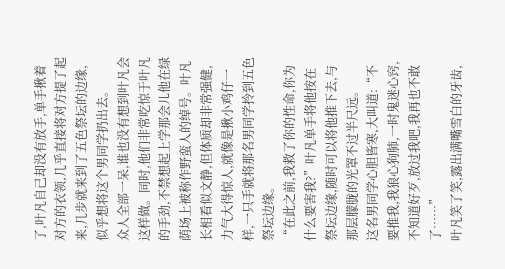了,叶凡自己却没有放手,单手揪着对方的衣领,几乎直接将对方提了起来,几步就来到了五色祭坛的边缘,似乎想将这个男同学扔出去。
众人全部一呆,谁也没有想到叶凡会这样做。同时,他们非常吃惊于叶凡的手劲,不禁想起上学那会儿他在绿荫场上被称作野蛮人的绰号。叶凡长相看似文静,但体质却非常强健,力气大得惊人,就像是揪小鸡仔一样,一只手就将那名男同学拎到五色祭坛边缘。
“在此之前,我救了你的性命,你为什么要害我?”叶凡单手将他按在祭坛边缘,随时可以将他推下去,与那层朦胧的光罩不过半尺远。
这名男同学心胆皆寒,大叫道:“不要推我,我狼心狗肺,一时鬼迷心窍,不知道好歹,放过我吧,我再也不敢了……”
叶凡笑了笑,露出满嘴雪白的牙齿,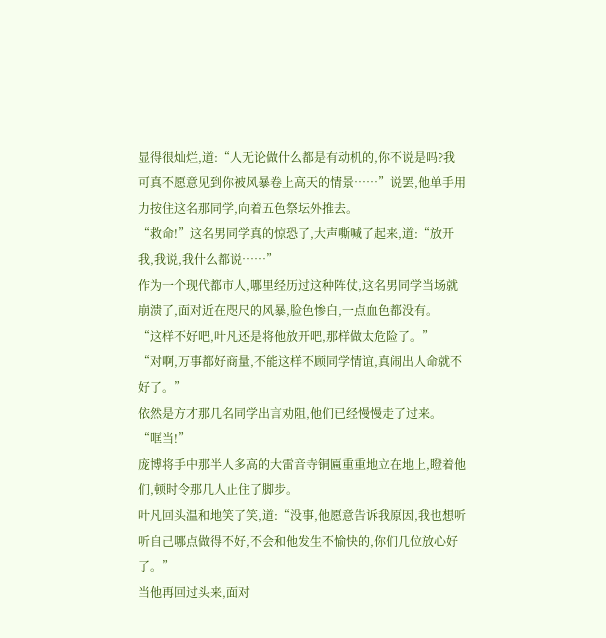显得很灿烂,道:“人无论做什么都是有动机的,你不说是吗?我可真不愿意见到你被风暴卷上高天的情景……”说罢,他单手用力按住这名那同学,向着五色祭坛外推去。
“救命!”这名男同学真的惊恐了,大声嘶喊了起来,道:“放开我,我说,我什么都说……”
作为一个现代都市人,哪里经历过这种阵仗,这名男同学当场就崩溃了,面对近在咫尺的风暴,脸色惨白,一点血色都没有。
“这样不好吧,叶凡还是将他放开吧,那样做太危险了。”
“对啊,万事都好商量,不能这样不顾同学情谊,真闹出人命就不好了。”
依然是方才那几名同学出言劝阻,他们已经慢慢走了过来。
“哐当!”
庞博将手中那半人多高的大雷音寺铜匾重重地立在地上,瞪着他们,顿时令那几人止住了脚步。
叶凡回头温和地笑了笑,道:“没事,他愿意告诉我原因,我也想听听自己哪点做得不好,不会和他发生不愉快的,你们几位放心好了。”
当他再回过头来,面对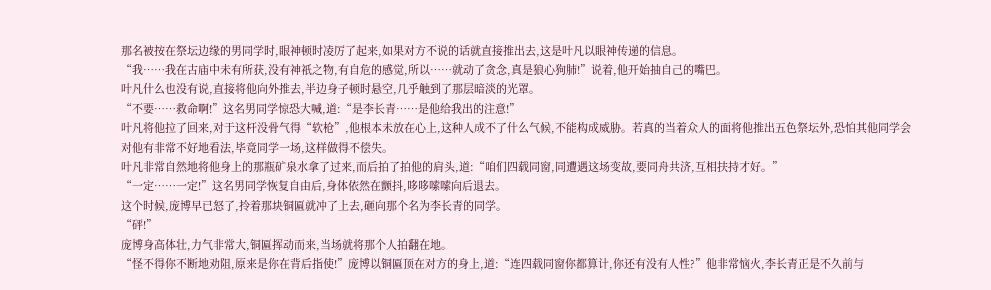那名被按在祭坛边缘的男同学时,眼神顿时凌厉了起来,如果对方不说的话就直接推出去,这是叶凡以眼神传递的信息。
“我……我在古庙中未有所获,没有神祇之物,有自危的感觉,所以……就动了贪念,真是狼心狗肺!”说着,他开始抽自己的嘴巴。
叶凡什么也没有说,直接将他向外推去,半边身子顿时悬空,几乎触到了那层暗淡的光罩。
“不要……救命啊!”这名男同学惊恐大喊,道:“是李长青……是他给我出的注意!”
叶凡将他拉了回来,对于这杆没骨气得“软枪”,他根本未放在心上,这种人成不了什么气候,不能构成威胁。若真的当着众人的面将他推出五色祭坛外,恐怕其他同学会对他有非常不好地看法,毕竟同学一场,这样做得不偿失。
叶凡非常自然地将他身上的那瓶矿泉水拿了过来,而后拍了拍他的肩头,道:“咱们四载同窗,同遭遇这场变故,要同舟共济,互相扶持才好。”
“一定……一定!”这名男同学恢复自由后,身体依然在颤抖,哆哆嗦嗦向后退去。
这个时候,庞博早已怒了,拎着那块铜匾就冲了上去,砸向那个名为李长青的同学。
“砰!”
庞博身高体壮,力气非常大,铜匾挥动而来,当场就将那个人拍翻在地。
“怪不得你不断地劝阻,原来是你在背后指使!”庞博以铜匾顶在对方的身上,道:“连四载同窗你都算计,你还有没有人性?”他非常恼火,李长青正是不久前与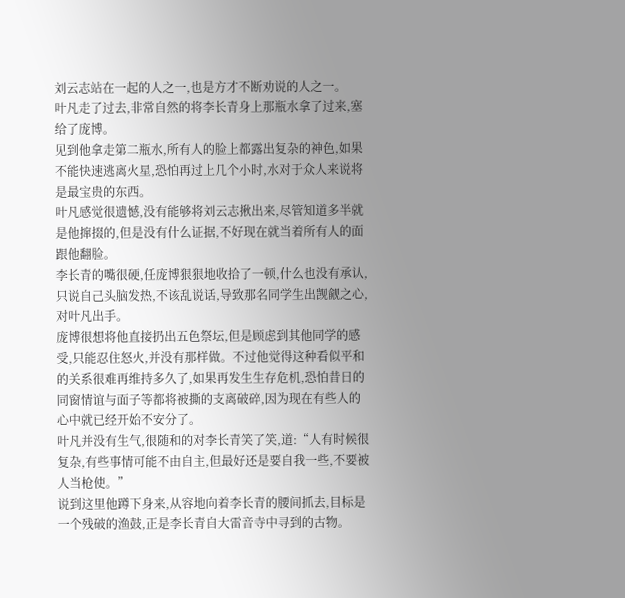刘云志站在一起的人之一,也是方才不断劝说的人之一。
叶凡走了过去,非常自然的将李长青身上那瓶水拿了过来,塞给了庞博。
见到他拿走第二瓶水,所有人的脸上都露出复杂的神色,如果不能快速逃离火星,恐怕再过上几个小时,水对于众人来说将是最宝贵的东西。
叶凡感觉很遗憾,没有能够将刘云志揪出来,尽管知道多半就是他撺掇的,但是没有什么证据,不好现在就当着所有人的面跟他翻脸。
李长青的嘴很硬,任庞博狠狠地收拾了一顿,什么也没有承认,只说自己头脑发热,不该乱说话,导致那名同学生出觊觎之心,对叶凡出手。
庞博很想将他直接扔出五色祭坛,但是顾虑到其他同学的感受,只能忍住怒火,并没有那样做。不过他觉得这种看似平和的关系很难再维持多久了,如果再发生生存危机,恐怕昔日的同窗情谊与面子等都将被撕的支离破碎,因为现在有些人的心中就已经开始不安分了。
叶凡并没有生气,很随和的对李长青笑了笑,道:“人有时候很复杂,有些事情可能不由自主,但最好还是要自我一些,不要被人当枪使。”
说到这里他蹲下身来,从容地向着李长青的腰间抓去,目标是一个残破的渔鼓,正是李长青自大雷音寺中寻到的古物。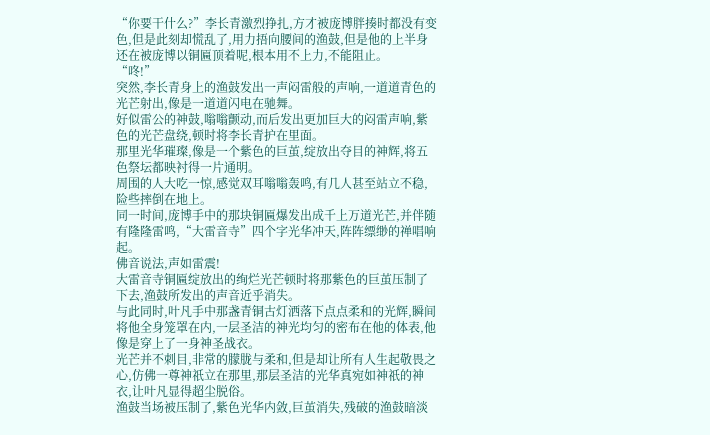“你要干什么?”李长青激烈挣扎,方才被庞博胖揍时都没有变色,但是此刻却慌乱了,用力捂向腰间的渔鼓,但是他的上半身还在被庞博以铜匾顶着呢,根本用不上力,不能阻止。
“咚!”
突然,李长青身上的渔鼓发出一声闷雷般的声响,一道道青色的光芒射出,像是一道道闪电在驰舞。
好似雷公的神鼓,嗡嗡颤动,而后发出更加巨大的闷雷声响,紫色的光芒盘绕,顿时将李长青护在里面。
那里光华璀璨,像是一个紫色的巨茧,绽放出夺目的神辉,将五色祭坛都映衬得一片通明。
周围的人大吃一惊,感觉双耳嗡嗡轰鸣,有几人甚至站立不稳,险些摔倒在地上。
同一时间,庞博手中的那块铜匾爆发出成千上万道光芒,并伴随有隆隆雷鸣,“大雷音寺”四个字光华冲天,阵阵缥缈的禅唱响起。
佛音说法,声如雷震!
大雷音寺铜匾绽放出的绚烂光芒顿时将那紫色的巨茧压制了下去,渔鼓所发出的声音近乎消失。
与此同时,叶凡手中那盏青铜古灯洒落下点点柔和的光辉,瞬间将他全身笼罩在内,一层圣洁的神光均匀的密布在他的体表,他像是穿上了一身神圣战衣。
光芒并不刺目,非常的朦胧与柔和,但是却让所有人生起敬畏之心,仿佛一尊神祇立在那里,那层圣洁的光华真宛如神祇的神衣,让叶凡显得超尘脱俗。
渔鼓当场被压制了,紫色光华内敛,巨茧消失,残破的渔鼓暗淡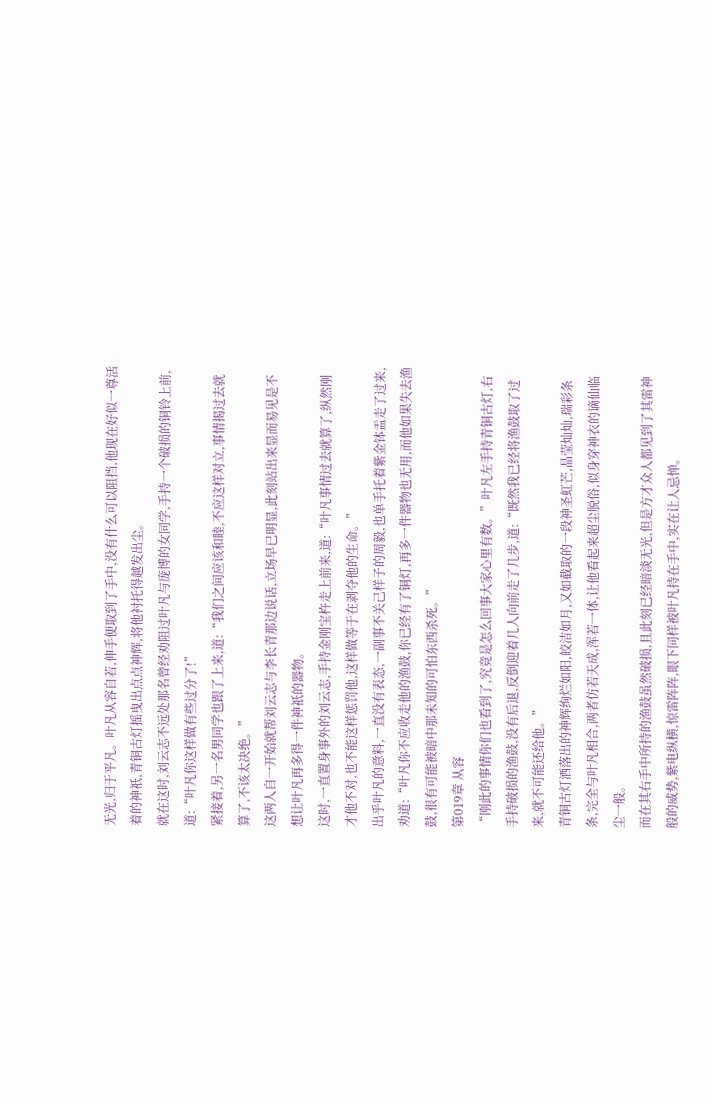无光,归于平凡。叶凡从容自若,伸手便取到了手中,没有什么可以阻挡,他现在好似一尊活着的神祇,青铜古灯摇曳出点点神辉,将他衬托得越发出尘。
就在这时,刘云志不远处那名曾经劝阻过叶凡与庞博的女同学,手持一个破损的铜铃上前,道:“叶凡你这样做有些过分了!”
紧接着,另一名男同学也跟了上来,道:“我们之间应该和睦,不应这样对立,事情揭过去就算了,不该太决绝。”
这两人自一开始就帮刘云志与李长青那边说话,立场早已明显,此刻站出来显而易见是不想让叶凡再多得一件神祇的器物。
这时,一直置身事外的刘云志,手持金刚宝杵走上前来,道:“叶凡事情过去就算了,纵然刚才他不对,也不能这样惩罚他,这样做等于在剥夺他的生命。”
出乎叶凡的意料,一直没有表态,一副事不关己样子的周毅,也单手托着紫金钵盂走了过来,劝道:“叶凡你不应收走他的渔鼓,你已经有了铜灯,再多一件器物也无用,而他如果失去渔鼓,很有可能被暗中那未知的可怕东西杀死。”
第019章 从容
“刚此的事情你们也看到了,究竟是怎么回事大家心里有数。”叶凡左手持青铜古灯,右手持破损的渔鼓,没有后退,反倒迎着几人向前走了几步,道:“既然我已经将渔鼓取了过来,就不可能还给他。”
青铜古灯洒落出的神辉绚烂如阳,皎洁如月,又如截取的一段神圣虹芒,晶莹灿灿,瑞彩条条,完全与叶凡相合,两者仿若天成,浑若一体,让他看起来超尘脱俗,似身穿神衣的谪仙临尘一般。
而在其右手中所持的渔鼓虽然破损,且此刻已经暗淡无光,但是方才众人都见到了其雷神般的威势,紫电纵横,惊雷阵阵,眼下同样被叶凡持在手中,实在让人忌惮。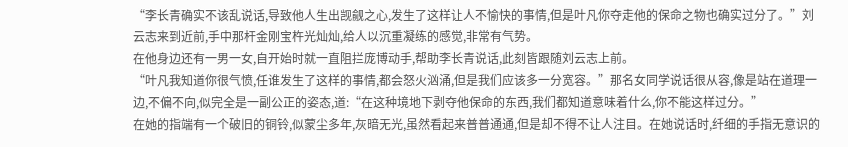“李长青确实不该乱说话,导致他人生出觊觎之心,发生了这样让人不愉快的事情,但是叶凡你夺走他的保命之物也确实过分了。”刘云志来到近前,手中那杆金刚宝杵光灿灿,给人以沉重凝练的感觉,非常有气势。
在他身边还有一男一女,自开始时就一直阻拦庞博动手,帮助李长青说话,此刻皆跟随刘云志上前。
“叶凡我知道你很气愤,任谁发生了这样的事情,都会怒火汹涌,但是我们应该多一分宽容。”那名女同学说话很从容,像是站在道理一边,不偏不向,似完全是一副公正的姿态,道:“在这种境地下剥夺他保命的东西,我们都知道意味着什么,你不能这样过分。”
在她的指端有一个破旧的铜铃,似蒙尘多年,灰暗无光,虽然看起来普普通通,但是却不得不让人注目。在她说话时,纤细的手指无意识的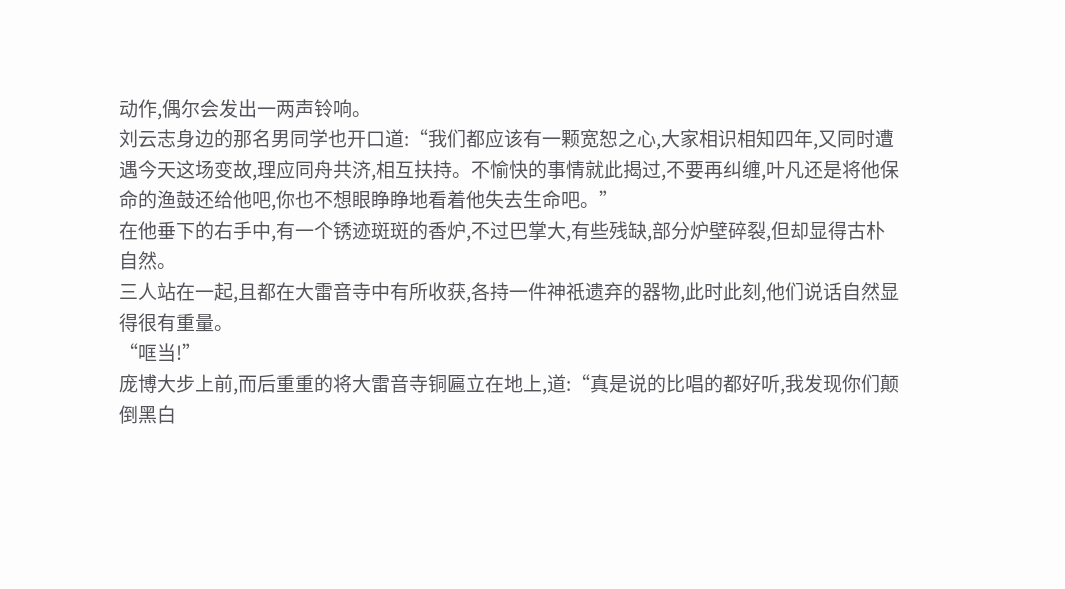动作,偶尔会发出一两声铃响。
刘云志身边的那名男同学也开口道:“我们都应该有一颗宽恕之心,大家相识相知四年,又同时遭遇今天这场变故,理应同舟共济,相互扶持。不愉快的事情就此揭过,不要再纠缠,叶凡还是将他保命的渔鼓还给他吧,你也不想眼睁睁地看着他失去生命吧。”
在他垂下的右手中,有一个锈迹斑斑的香炉,不过巴掌大,有些残缺,部分炉壁碎裂,但却显得古朴自然。
三人站在一起,且都在大雷音寺中有所收获,各持一件神祇遗弃的器物,此时此刻,他们说话自然显得很有重量。
“哐当!”
庞博大步上前,而后重重的将大雷音寺铜匾立在地上,道:“真是说的比唱的都好听,我发现你们颠倒黑白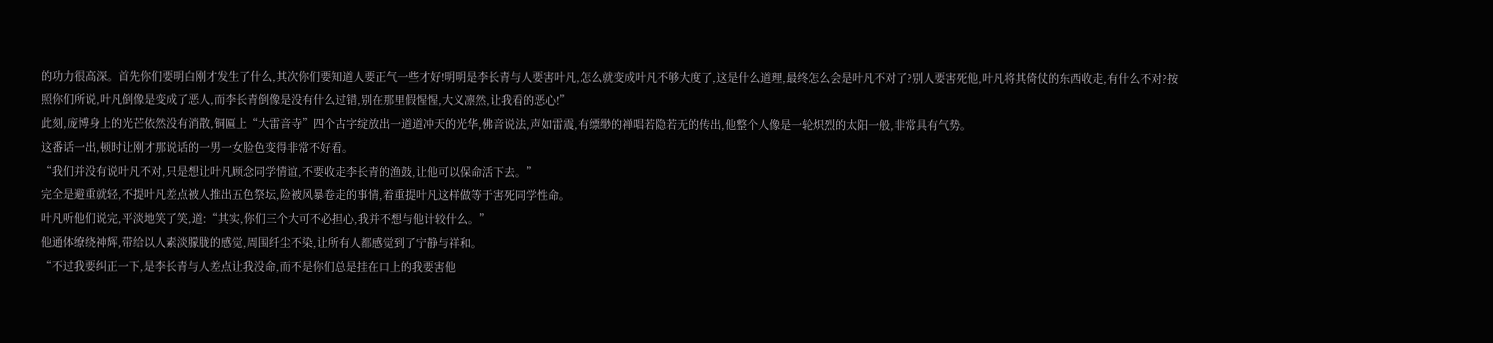的功力很高深。首先你们要明白刚才发生了什么,其次你们要知道人要正气一些才好!明明是李长青与人要害叶凡,怎么就变成叶凡不够大度了,这是什么道理,最终怎么会是叶凡不对了?别人要害死他,叶凡将其倚仗的东西收走,有什么不对?按照你们所说,叶凡倒像是变成了恶人,而李长青倒像是没有什么过错,别在那里假惺惺,大义凛然,让我看的恶心!”
此刻,庞博身上的光芒依然没有消散,铜匾上“大雷音寺”四个古字绽放出一道道冲天的光华,佛音说法,声如雷震,有缥缈的禅唱若隐若无的传出,他整个人像是一轮炽烈的太阳一般,非常具有气势。
这番话一出,顿时让刚才那说话的一男一女脸色变得非常不好看。
“我们并没有说叶凡不对,只是想让叶凡顾念同学情谊,不要收走李长青的渔鼓,让他可以保命活下去。”
完全是避重就轻,不提叶凡差点被人推出五色祭坛,险被风暴卷走的事情,着重提叶凡这样做等于害死同学性命。
叶凡听他们说完,平淡地笑了笑,道:“其实,你们三个大可不必担心,我并不想与他计较什么。”
他通体缭绕神辉,带给以人素淡朦胧的感觉,周围纤尘不染,让所有人都感觉到了宁静与祥和。
“不过我要纠正一下,是李长青与人差点让我没命,而不是你们总是挂在口上的我要害他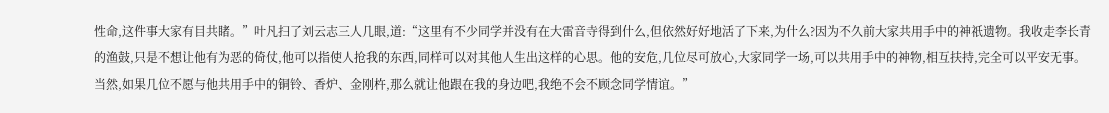性命,这件事大家有目共睹。”叶凡扫了刘云志三人几眼,道:“这里有不少同学并没有在大雷音寺得到什么,但依然好好地活了下来,为什么?因为不久前大家共用手中的神祇遗物。我收走李长青的渔鼓,只是不想让他有为恶的倚仗,他可以指使人抢我的东西,同样可以对其他人生出这样的心思。他的安危,几位尽可放心,大家同学一场,可以共用手中的神物,相互扶持,完全可以平安无事。当然,如果几位不愿与他共用手中的铜铃、香炉、金刚杵,那么就让他跟在我的身边吧,我绝不会不顾念同学情谊。”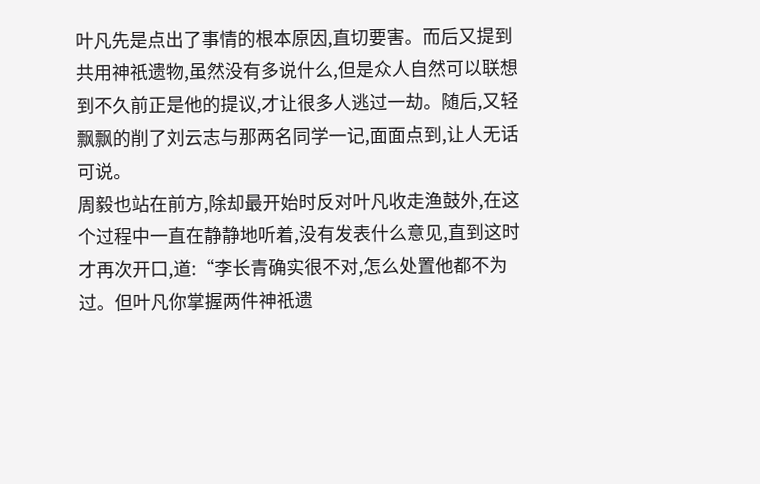叶凡先是点出了事情的根本原因,直切要害。而后又提到共用神祇遗物,虽然没有多说什么,但是众人自然可以联想到不久前正是他的提议,才让很多人逃过一劫。随后,又轻飘飘的削了刘云志与那两名同学一记,面面点到,让人无话可说。
周毅也站在前方,除却最开始时反对叶凡收走渔鼓外,在这个过程中一直在静静地听着,没有发表什么意见,直到这时才再次开口,道:“李长青确实很不对,怎么处置他都不为过。但叶凡你掌握两件神祇遗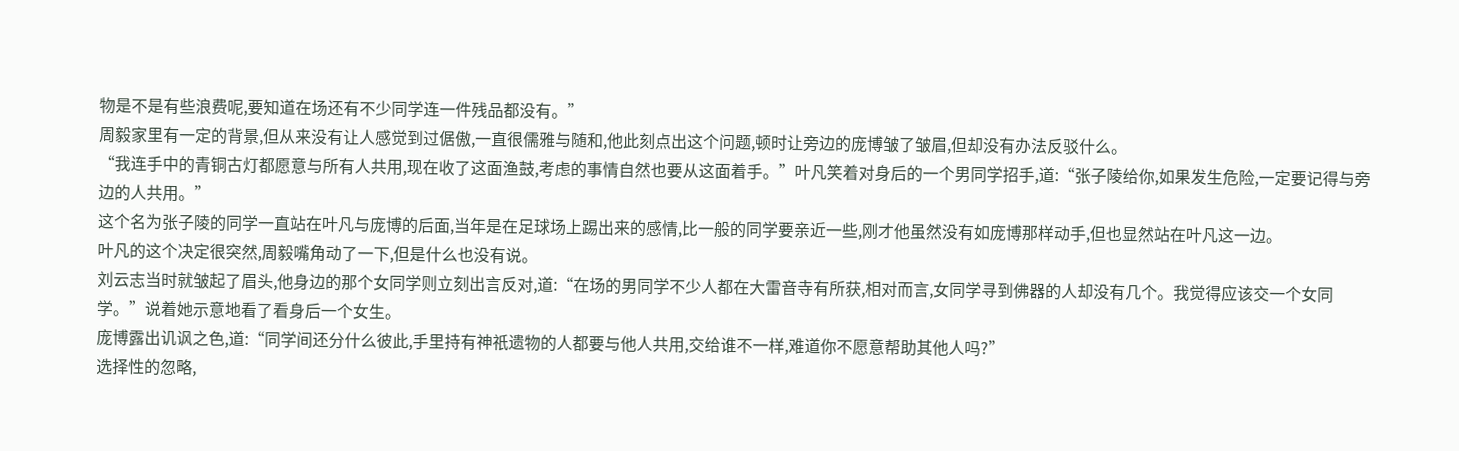物是不是有些浪费呢,要知道在场还有不少同学连一件残品都没有。”
周毅家里有一定的背景,但从来没有让人感觉到过倨傲,一直很儒雅与随和,他此刻点出这个问题,顿时让旁边的庞博皱了皱眉,但却没有办法反驳什么。
“我连手中的青铜古灯都愿意与所有人共用,现在收了这面渔鼓,考虑的事情自然也要从这面着手。”叶凡笑着对身后的一个男同学招手,道:“张子陵给你,如果发生危险,一定要记得与旁边的人共用。”
这个名为张子陵的同学一直站在叶凡与庞博的后面,当年是在足球场上踢出来的感情,比一般的同学要亲近一些,刚才他虽然没有如庞博那样动手,但也显然站在叶凡这一边。
叶凡的这个决定很突然,周毅嘴角动了一下,但是什么也没有说。
刘云志当时就皱起了眉头,他身边的那个女同学则立刻出言反对,道:“在场的男同学不少人都在大雷音寺有所获,相对而言,女同学寻到佛器的人却没有几个。我觉得应该交一个女同学。”说着她示意地看了看身后一个女生。
庞博露出讥讽之色,道:“同学间还分什么彼此,手里持有神祇遗物的人都要与他人共用,交给谁不一样,难道你不愿意帮助其他人吗?”
选择性的忽略,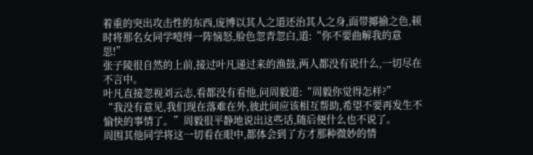着重的突出攻击性的东西,庞博以其人之道还治其人之身,面带揶揄之色,顿时将那名女同学噎得一阵恼怒,脸色忽青忽白,道:“你不要曲解我的意思!”
张子陵很自然的上前,接过叶凡递过来的渔鼓,两人都没有说什么,一切尽在不言中。
叶凡直接忽视刘云志,看都没有看他,问周毅道:“周毅你觉得怎样?”
“我没有意见,我们现在落难在外,彼此间应该相互帮助,希望不要再发生不愉快的事情了。”周毅很平静地说出这些话,随后便什么也不说了。
周围其他同学将这一切看在眼中,都体会到了方才那种微妙的情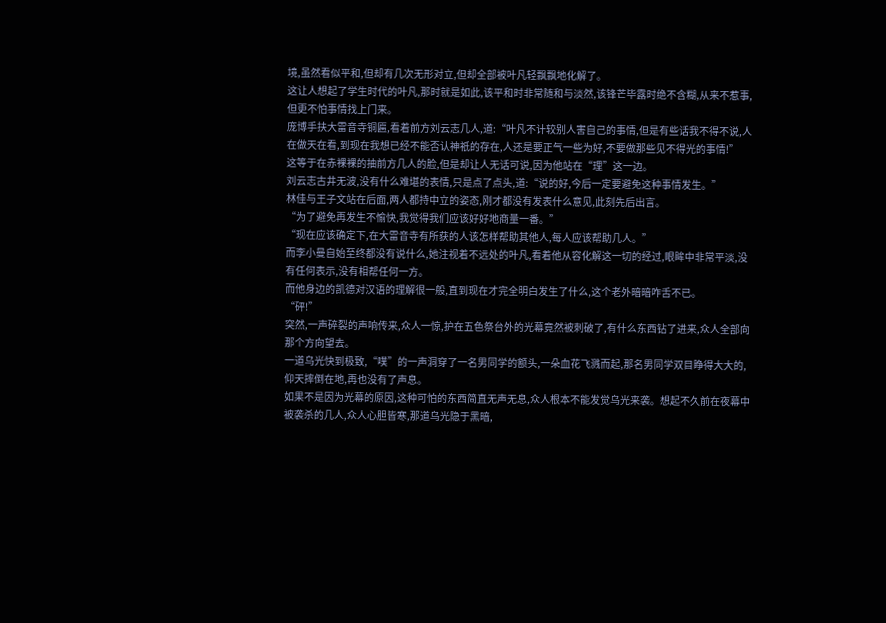境,虽然看似平和,但却有几次无形对立,但却全部被叶凡轻飘飘地化解了。
这让人想起了学生时代的叶凡,那时就是如此,该平和时非常随和与淡然,该锋芒毕露时绝不含糊,从来不惹事,但更不怕事情找上门来。
庞博手扶大雷音寺铜匾,看着前方刘云志几人,道:“叶凡不计较别人害自己的事情,但是有些话我不得不说,人在做天在看,到现在我想已经不能否认神祇的存在,人还是要正气一些为好,不要做那些见不得光的事情!”
这等于在赤裸裸的抽前方几人的脸,但是却让人无话可说,因为他站在“理”这一边。
刘云志古井无波,没有什么难堪的表情,只是点了点头,道:“说的好,今后一定要避免这种事情发生。”
林佳与王子文站在后面,两人都持中立的姿态,刚才都没有发表什么意见,此刻先后出言。
“为了避免再发生不愉快,我觉得我们应该好好地商量一番。”
“现在应该确定下,在大雷音寺有所获的人该怎样帮助其他人,每人应该帮助几人。”
而李小曼自始至终都没有说什么,她注视着不远处的叶凡,看着他从容化解这一切的经过,眼眸中非常平淡,没有任何表示,没有相帮任何一方。
而他身边的凯德对汉语的理解很一般,直到现在才完全明白发生了什么,这个老外暗暗咋舌不已。
“砰!”
突然,一声碎裂的声响传来,众人一惊,护在五色祭台外的光幕竟然被刺破了,有什么东西钻了进来,众人全部向那个方向望去。
一道乌光快到极致,“噗”的一声洞穿了一名男同学的额头,一朵血花飞溅而起,那名男同学双目睁得大大的,仰天摔倒在地,再也没有了声息。
如果不是因为光幕的原因,这种可怕的东西简直无声无息,众人根本不能发觉乌光来袭。想起不久前在夜幕中被袭杀的几人,众人心胆皆寒,那道乌光隐于黑暗,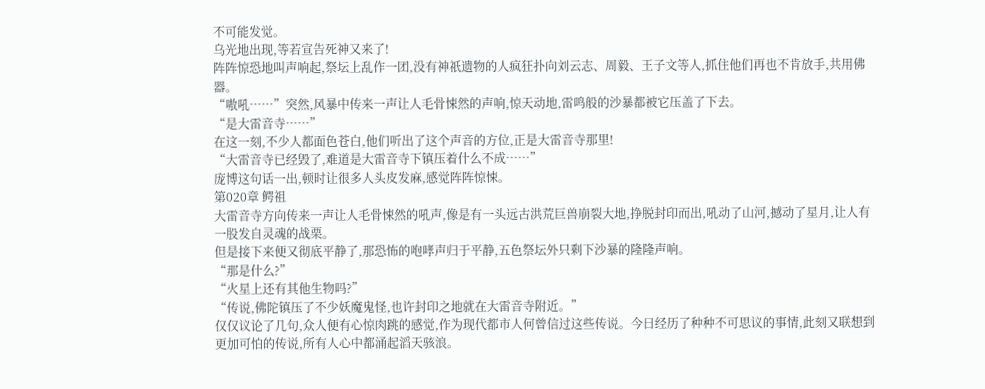不可能发觉。
乌光地出现,等若宣告死神又来了!
阵阵惊恐地叫声响起,祭坛上乱作一团,没有神祇遗物的人疯狂扑向刘云志、周毅、王子文等人,抓住他们再也不肯放手,共用佛器。
“嗷吼……”突然,风暴中传来一声让人毛骨悚然的声响,惊天动地,雷鸣般的沙暴都被它压盖了下去。
“是大雷音寺……”
在这一刻,不少人都面色苍白,他们听出了这个声音的方位,正是大雷音寺那里!
“大雷音寺已经毁了,难道是大雷音寺下镇压着什么不成……”
庞博这句话一出,顿时让很多人头皮发麻,感觉阵阵惊悚。
第020章 鳄祖
大雷音寺方向传来一声让人毛骨悚然的吼声,像是有一头远古洪荒巨兽崩裂大地,挣脱封印而出,吼动了山河,撼动了星月,让人有一股发自灵魂的战栗。
但是接下来便又彻底平静了,那恐怖的咆哮声归于平静,五色祭坛外只剩下沙暴的隆隆声响。
“那是什么?”
“火星上还有其他生物吗?”
“传说,佛陀镇压了不少妖魔鬼怪,也许封印之地就在大雷音寺附近。”
仅仅议论了几句,众人便有心惊肉跳的感觉,作为现代都市人何曾信过这些传说。今日经历了种种不可思议的事情,此刻又联想到更加可怕的传说,所有人心中都涌起滔天骇浪。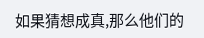如果猜想成真,那么他们的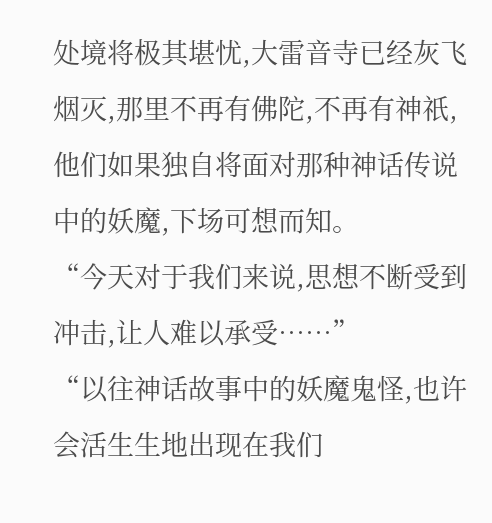处境将极其堪忧,大雷音寺已经灰飞烟灭,那里不再有佛陀,不再有神祇,他们如果独自将面对那种神话传说中的妖魔,下场可想而知。
“今天对于我们来说,思想不断受到冲击,让人难以承受……”
“以往神话故事中的妖魔鬼怪,也许会活生生地出现在我们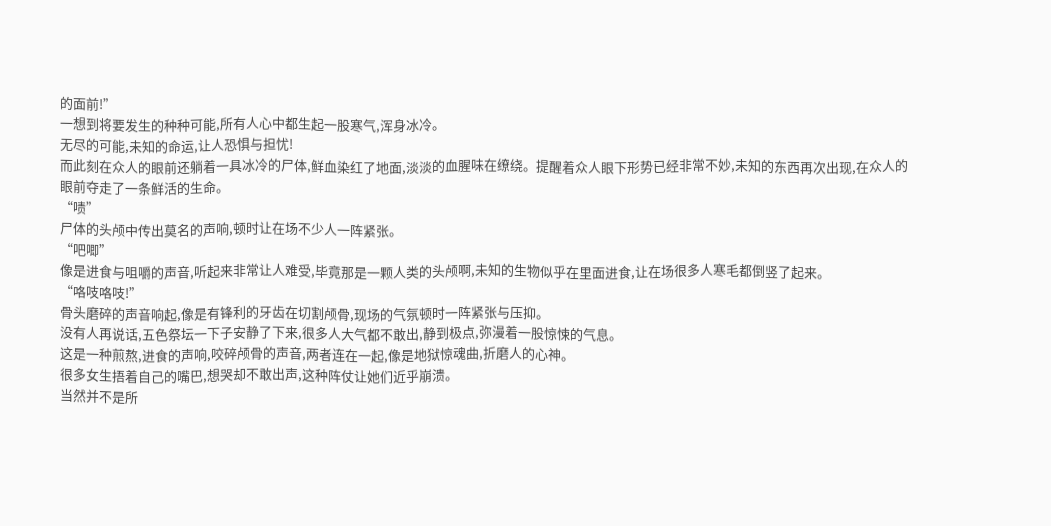的面前!”
一想到将要发生的种种可能,所有人心中都生起一股寒气,浑身冰冷。
无尽的可能,未知的命运,让人恐惧与担忧!
而此刻在众人的眼前还躺着一具冰冷的尸体,鲜血染红了地面,淡淡的血腥味在缭绕。提醒着众人眼下形势已经非常不妙,未知的东西再次出现,在众人的眼前夺走了一条鲜活的生命。
“啧”
尸体的头颅中传出莫名的声响,顿时让在场不少人一阵紧张。
“吧唧”
像是进食与咀嚼的声音,听起来非常让人难受,毕竟那是一颗人类的头颅啊,未知的生物似乎在里面进食,让在场很多人寒毛都倒竖了起来。
“咯吱咯吱!”
骨头磨碎的声音响起,像是有锋利的牙齿在切割颅骨,现场的气氛顿时一阵紧张与压抑。
没有人再说话,五色祭坛一下子安静了下来,很多人大气都不敢出,静到极点,弥漫着一股惊悚的气息。
这是一种煎熬,进食的声响,咬碎颅骨的声音,两者连在一起,像是地狱惊魂曲,折磨人的心神。
很多女生捂着自己的嘴巴,想哭却不敢出声,这种阵仗让她们近乎崩溃。
当然并不是所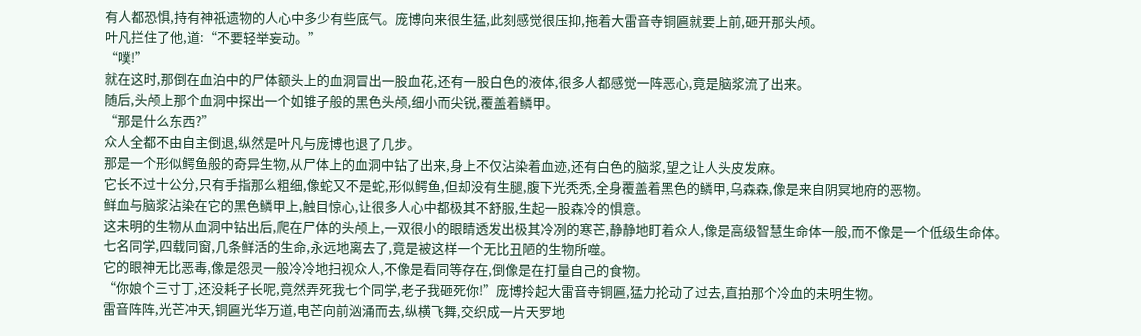有人都恐惧,持有神祇遗物的人心中多少有些底气。庞博向来很生猛,此刻感觉很压抑,拖着大雷音寺铜匾就要上前,砸开那头颅。
叶凡拦住了他,道:“不要轻举妄动。”
“噗!”
就在这时,那倒在血泊中的尸体额头上的血洞冒出一股血花,还有一股白色的液体,很多人都感觉一阵恶心,竟是脑浆流了出来。
随后,头颅上那个血洞中探出一个如锥子般的黑色头颅,细小而尖锐,覆盖着鳞甲。
“那是什么东西?”
众人全都不由自主倒退,纵然是叶凡与庞博也退了几步。
那是一个形似鳄鱼般的奇异生物,从尸体上的血洞中钻了出来,身上不仅沾染着血迹,还有白色的脑浆,望之让人头皮发麻。
它长不过十公分,只有手指那么粗细,像蛇又不是蛇,形似鳄鱼,但却没有生腿,腹下光秃秃,全身覆盖着黑色的鳞甲,乌森森,像是来自阴冥地府的恶物。
鲜血与脑浆沾染在它的黑色鳞甲上,触目惊心,让很多人心中都极其不舒服,生起一股森冷的惧意。
这未明的生物从血洞中钻出后,爬在尸体的头颅上,一双很小的眼睛透发出极其冷冽的寒芒,静静地盯着众人,像是高级智慧生命体一般,而不像是一个低级生命体。
七名同学,四载同窗,几条鲜活的生命,永远地离去了,竟是被这样一个无比丑陋的生物所噬。
它的眼神无比恶毒,像是怨灵一般冷冷地扫视众人,不像是看同等存在,倒像是在打量自己的食物。
“你娘个三寸丁,还没耗子长呢,竟然弄死我七个同学,老子我砸死你!”庞博拎起大雷音寺铜匾,猛力抡动了过去,直拍那个冷血的未明生物。
雷音阵阵,光芒冲天,铜匾光华万道,电芒向前汹涌而去,纵横飞舞,交织成一片天罗地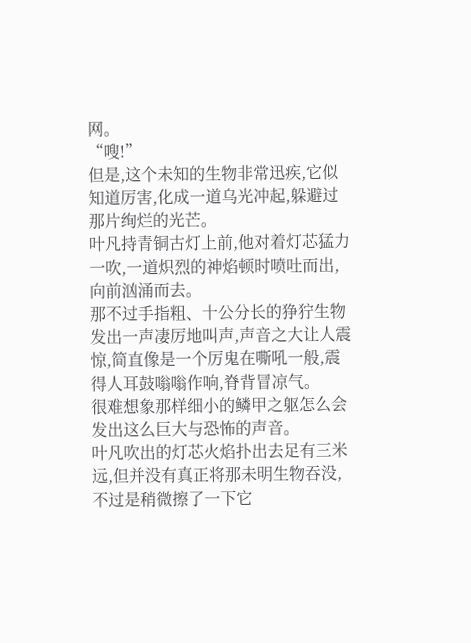网。
“嗖!”
但是,这个未知的生物非常迅疾,它似知道厉害,化成一道乌光冲起,躲避过那片绚烂的光芒。
叶凡持青铜古灯上前,他对着灯芯猛力一吹,一道炽烈的神焰顿时喷吐而出,向前汹涌而去。
那不过手指粗、十公分长的狰狞生物发出一声凄厉地叫声,声音之大让人震惊,简直像是一个厉鬼在嘶吼一般,震得人耳鼓嗡嗡作响,脊背冒凉气。
很难想象那样细小的鳞甲之躯怎么会发出这么巨大与恐怖的声音。
叶凡吹出的灯芯火焰扑出去足有三米远,但并没有真正将那未明生物吞没,不过是稍微擦了一下它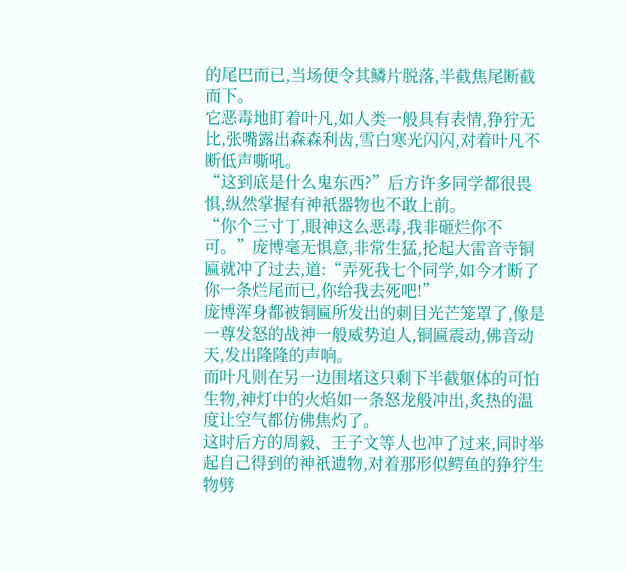的尾巴而已,当场便令其鳞片脱落,半截焦尾断截而下。
它恶毒地盯着叶凡,如人类一般具有表情,狰狞无比,张嘴露出森森利齿,雪白寒光闪闪,对着叶凡不断低声嘶吼。
“这到底是什么鬼东西?”后方许多同学都很畏惧,纵然掌握有神祇器物也不敢上前。
“你个三寸丁,眼神这么恶毒,我非砸烂你不可。”庞博毫无惧意,非常生猛,抡起大雷音寺铜匾就冲了过去,道:“弄死我七个同学,如今才断了你一条烂尾而已,你给我去死吧!”
庞博浑身都被铜匾所发出的刺目光芒笼罩了,像是一尊发怒的战神一般威势迫人,铜匾震动,佛音动天,发出隆隆的声响。
而叶凡则在另一边围堵这只剩下半截躯体的可怕生物,神灯中的火焰如一条怒龙般冲出,炙热的温度让空气都仿佛焦灼了。
这时后方的周毅、王子文等人也冲了过来,同时举起自己得到的神祇遗物,对着那形似鳄鱼的狰狞生物劈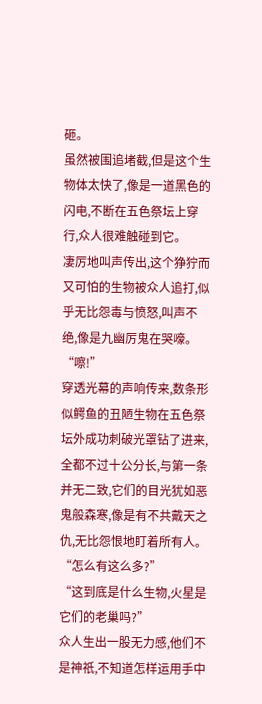砸。
虽然被围追堵截,但是这个生物体太快了,像是一道黑色的闪电,不断在五色祭坛上穿行,众人很难触碰到它。
凄厉地叫声传出,这个狰狞而又可怕的生物被众人追打,似乎无比怨毒与愤怒,叫声不绝,像是九幽厉鬼在哭嚎。
“嚓!”
穿透光幕的声响传来,数条形似鳄鱼的丑陋生物在五色祭坛外成功刺破光罩钻了进来,全都不过十公分长,与第一条并无二致,它们的目光犹如恶鬼般森寒,像是有不共戴天之仇,无比怨恨地盯着所有人。
“怎么有这么多?”
“这到底是什么生物,火星是它们的老巢吗?”
众人生出一股无力感,他们不是神祇,不知道怎样运用手中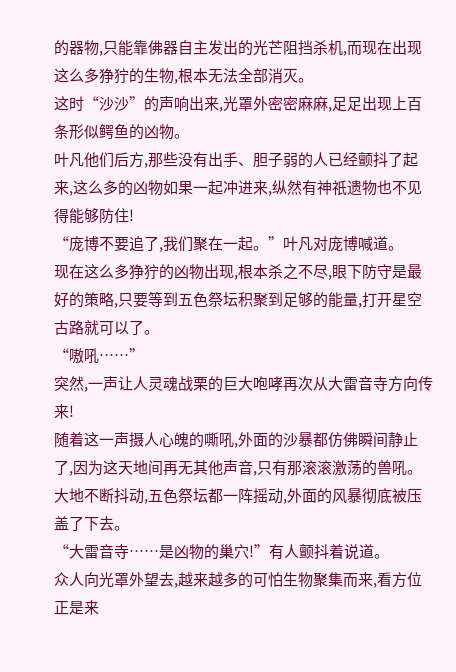的器物,只能靠佛器自主发出的光芒阻挡杀机,而现在出现这么多狰狞的生物,根本无法全部消灭。
这时“沙沙”的声响出来,光罩外密密麻麻,足足出现上百条形似鳄鱼的凶物。
叶凡他们后方,那些没有出手、胆子弱的人已经颤抖了起来,这么多的凶物如果一起冲进来,纵然有神祇遗物也不见得能够防住!
“庞博不要追了,我们聚在一起。”叶凡对庞博喊道。
现在这么多狰狞的凶物出现,根本杀之不尽,眼下防守是最好的策略,只要等到五色祭坛积聚到足够的能量,打开星空古路就可以了。
“嗷吼……”
突然,一声让人灵魂战栗的巨大咆哮再次从大雷音寺方向传来!
随着这一声摄人心魄的嘶吼,外面的沙暴都仿佛瞬间静止了,因为这天地间再无其他声音,只有那滚滚激荡的兽吼。
大地不断抖动,五色祭坛都一阵摇动,外面的风暴彻底被压盖了下去。
“大雷音寺……是凶物的巢穴!”有人颤抖着说道。
众人向光罩外望去,越来越多的可怕生物聚集而来,看方位正是来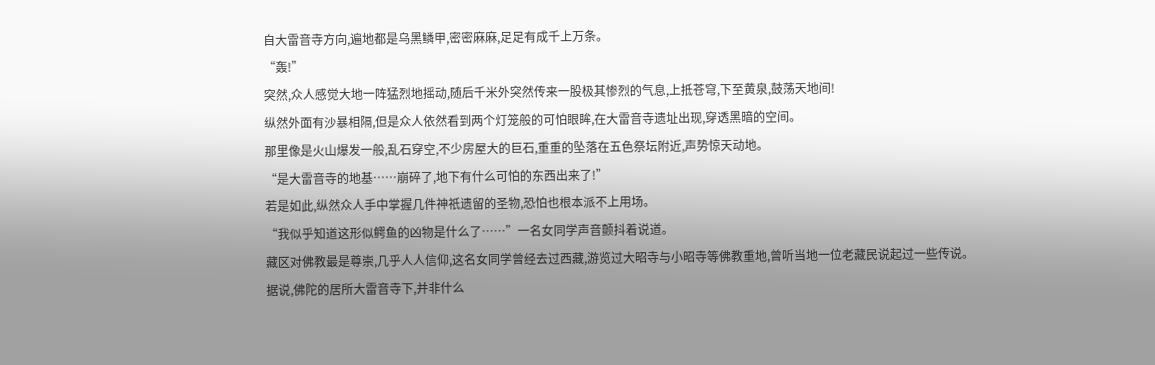自大雷音寺方向,遍地都是乌黑鳞甲,密密麻麻,足足有成千上万条。
“轰!”
突然,众人感觉大地一阵猛烈地摇动,随后千米外突然传来一股极其惨烈的气息,上抵苍穹,下至黄泉,鼓荡天地间!
纵然外面有沙暴相隔,但是众人依然看到两个灯笼般的可怕眼眸,在大雷音寺遗址出现,穿透黑暗的空间。
那里像是火山爆发一般,乱石穿空,不少房屋大的巨石,重重的坠落在五色祭坛附近,声势惊天动地。
“是大雷音寺的地基……崩碎了,地下有什么可怕的东西出来了!”
若是如此,纵然众人手中掌握几件神祇遗留的圣物,恐怕也根本派不上用场。
“我似乎知道这形似鳄鱼的凶物是什么了……”一名女同学声音颤抖着说道。
藏区对佛教最是尊崇,几乎人人信仰,这名女同学曾经去过西藏,游览过大昭寺与小昭寺等佛教重地,曾听当地一位老藏民说起过一些传说。
据说,佛陀的居所大雷音寺下,并非什么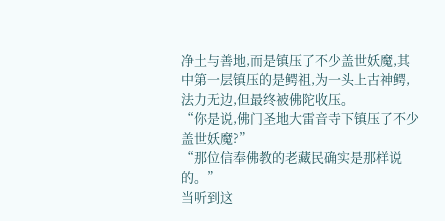净土与善地,而是镇压了不少盖世妖魔,其中第一层镇压的是鳄祖,为一头上古神鳄,法力无边,但最终被佛陀收压。
“你是说,佛门圣地大雷音寺下镇压了不少盖世妖魔?”
“那位信奉佛教的老藏民确实是那样说的。”
当听到这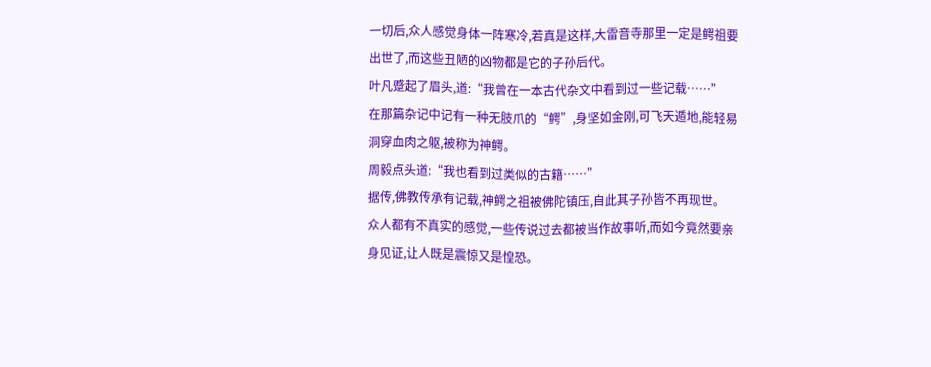一切后,众人感觉身体一阵寒冷,若真是这样,大雷音寺那里一定是鳄祖要出世了,而这些丑陋的凶物都是它的子孙后代。
叶凡蹙起了眉头,道:“我曾在一本古代杂文中看到过一些记载……”
在那篇杂记中记有一种无肢爪的“鳄”,身坚如金刚,可飞天遁地,能轻易洞穿血肉之躯,被称为神鳄。
周毅点头道:“我也看到过类似的古籍……”
据传,佛教传承有记载,神鳄之祖被佛陀镇压,自此其子孙皆不再现世。
众人都有不真实的感觉,一些传说过去都被当作故事听,而如今竟然要亲身见证,让人既是震惊又是惶恐。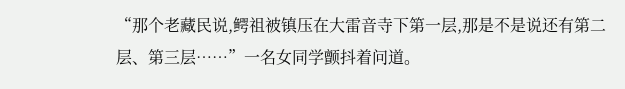“那个老藏民说,鳄祖被镇压在大雷音寺下第一层,那是不是说还有第二层、第三层……”一名女同学颤抖着问道。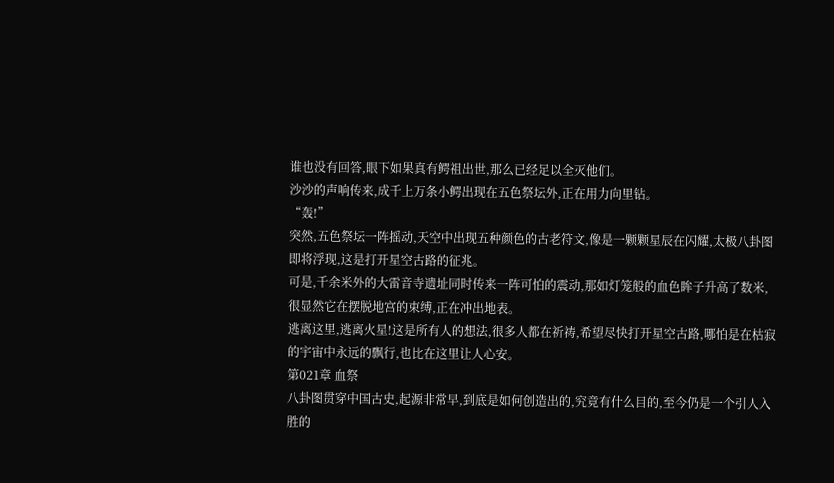谁也没有回答,眼下如果真有鳄祖出世,那么已经足以全灭他们。
沙沙的声响传来,成千上万条小鳄出现在五色祭坛外,正在用力向里钻。
“轰!”
突然,五色祭坛一阵摇动,天空中出现五种颜色的古老符文,像是一颗颗星辰在闪耀,太极八卦图即将浮现,这是打开星空古路的征兆。
可是,千余米外的大雷音寺遗址同时传来一阵可怕的震动,那如灯笼般的血色眸子升高了数米,很显然它在摆脱地宫的束缚,正在冲出地表。
逃离这里,逃离火星!这是所有人的想法,很多人都在祈祷,希望尽快打开星空古路,哪怕是在枯寂的宇宙中永远的飘行,也比在这里让人心安。
第021章 血祭
八卦图贯穿中国古史,起源非常早,到底是如何创造出的,究竟有什么目的,至今仍是一个引人入胜的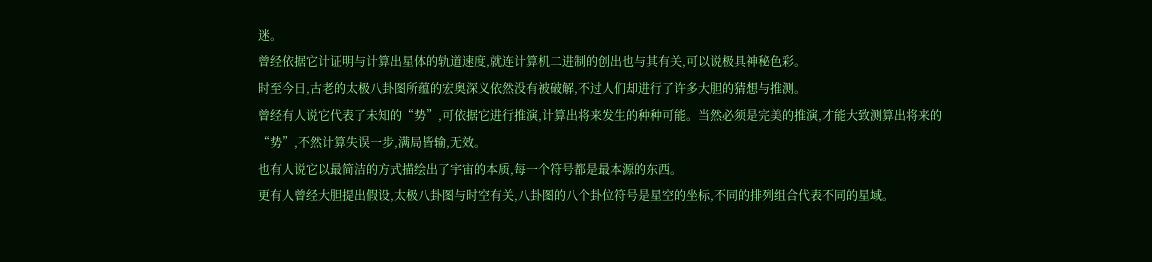迷。
曾经依据它计证明与计算出星体的轨道速度,就连计算机二进制的创出也与其有关,可以说极具神秘色彩。
时至今日,古老的太极八卦图所蕴的宏奥深义依然没有被破解,不过人们却进行了许多大胆的猜想与推测。
曾经有人说它代表了未知的“势”,可依据它进行推演,计算出将来发生的种种可能。当然必须是完美的推演,才能大致测算出将来的“势”,不然计算失误一步,满局皆输,无效。
也有人说它以最简洁的方式描绘出了宇宙的本质,每一个符号都是最本源的东西。
更有人曾经大胆提出假设,太极八卦图与时空有关,八卦图的八个卦位符号是星空的坐标,不同的排列组合代表不同的星域。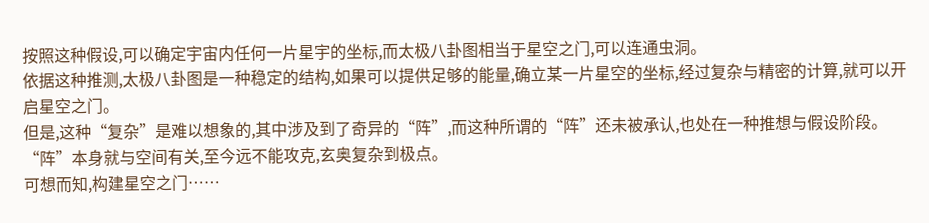按照这种假设,可以确定宇宙内任何一片星宇的坐标,而太极八卦图相当于星空之门,可以连通虫洞。
依据这种推测,太极八卦图是一种稳定的结构,如果可以提供足够的能量,确立某一片星空的坐标,经过复杂与精密的计算,就可以开启星空之门。
但是,这种“复杂”是难以想象的,其中涉及到了奇异的“阵”,而这种所谓的“阵”还未被承认,也处在一种推想与假设阶段。
“阵”本身就与空间有关,至今远不能攻克,玄奥复杂到极点。
可想而知,构建星空之门……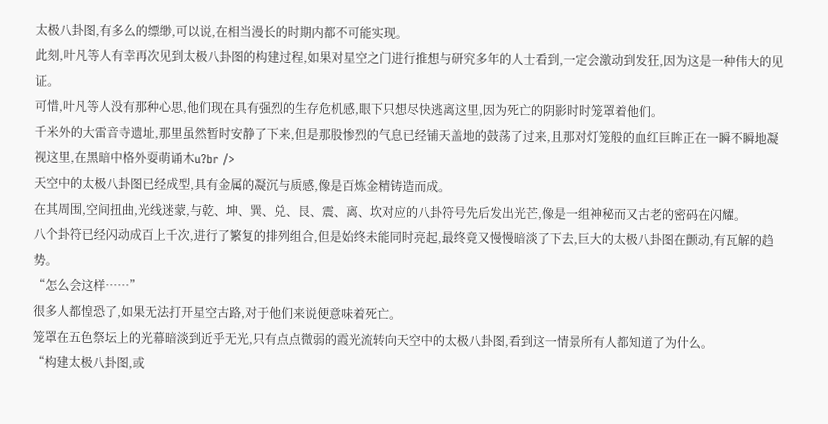太极八卦图,有多么的缥缈,可以说,在相当漫长的时期内都不可能实现。
此刻,叶凡等人有幸再次见到太极八卦图的构建过程,如果对星空之门进行推想与研究多年的人士看到,一定会激动到发狂,因为这是一种伟大的见证。
可惜,叶凡等人没有那种心思,他们现在具有强烈的生存危机感,眼下只想尽快逃离这里,因为死亡的阴影时时笼罩着他们。
千米外的大雷音寺遗址,那里虽然暂时安静了下来,但是那股惨烈的气息已经铺天盖地的鼓荡了过来,且那对灯笼般的血红巨眸正在一瞬不瞬地凝视这里,在黑暗中格外耍萌诵木u?br />
天空中的太极八卦图已经成型,具有金属的凝沉与质感,像是百炼金精铸造而成。
在其周围,空间扭曲,光线迷蒙,与乾、坤、巽、兑、艮、震、离、坎对应的八卦符号先后发出光芒,像是一组神秘而又古老的密码在闪耀。
八个卦符已经闪动成百上千次,进行了繁复的排列组合,但是始终未能同时亮起,最终竟又慢慢暗淡了下去,巨大的太极八卦图在颤动,有瓦解的趋势。
“怎么会这样……”
很多人都惶恐了,如果无法打开星空古路,对于他们来说便意味着死亡。
笼罩在五色祭坛上的光幕暗淡到近乎无光,只有点点微弱的霞光流转向天空中的太极八卦图,看到这一情景所有人都知道了为什么。
“构建太极八卦图,或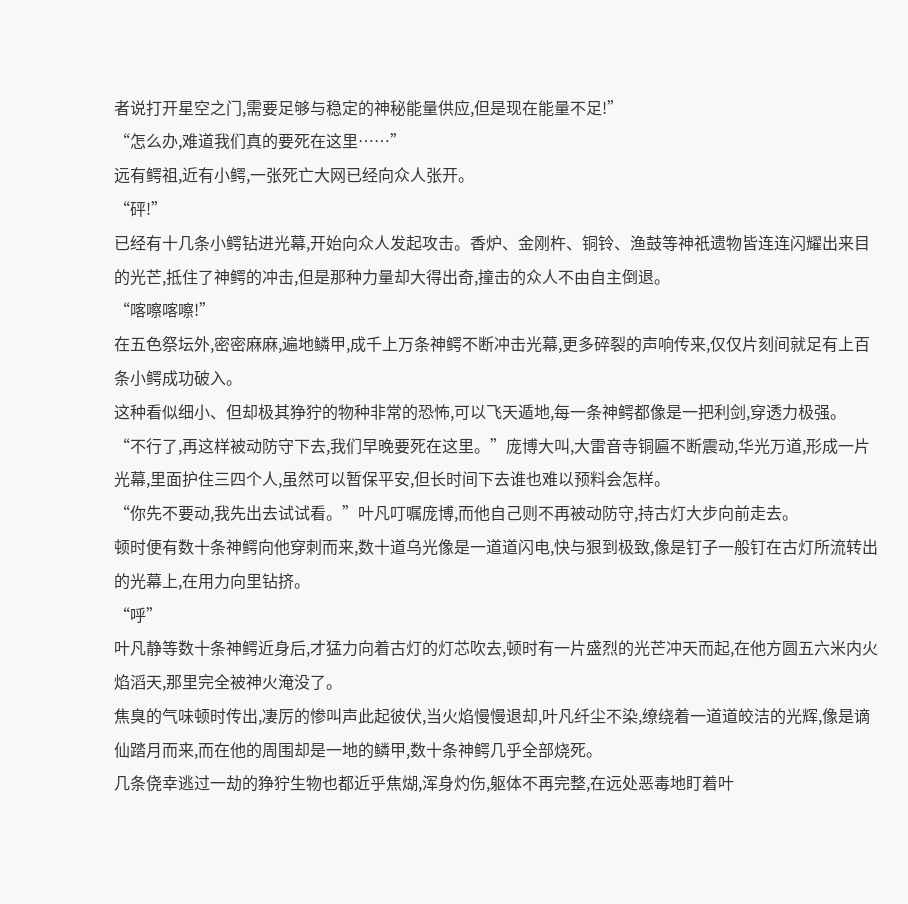者说打开星空之门,需要足够与稳定的神秘能量供应,但是现在能量不足!”
“怎么办,难道我们真的要死在这里……”
远有鳄祖,近有小鳄,一张死亡大网已经向众人张开。
“砰!”
已经有十几条小鳄钻进光幕,开始向众人发起攻击。香炉、金刚杵、铜铃、渔鼓等神祇遗物皆连连闪耀出来目的光芒,抵住了神鳄的冲击,但是那种力量却大得出奇,撞击的众人不由自主倒退。
“喀嚓喀嚓!”
在五色祭坛外,密密麻麻,遍地鳞甲,成千上万条神鳄不断冲击光幕,更多碎裂的声响传来,仅仅片刻间就足有上百条小鳄成功破入。
这种看似细小、但却极其狰狞的物种非常的恐怖,可以飞天遁地,每一条神鳄都像是一把利剑,穿透力极强。
“不行了,再这样被动防守下去,我们早晚要死在这里。”庞博大叫,大雷音寺铜匾不断震动,华光万道,形成一片光幕,里面护住三四个人,虽然可以暂保平安,但长时间下去谁也难以预料会怎样。
“你先不要动,我先出去试试看。”叶凡叮嘱庞博,而他自己则不再被动防守,持古灯大步向前走去。
顿时便有数十条神鳄向他穿刺而来,数十道乌光像是一道道闪电,快与狠到极致,像是钉子一般钉在古灯所流转出的光幕上,在用力向里钻挤。
“呼”
叶凡静等数十条神鳄近身后,才猛力向着古灯的灯芯吹去,顿时有一片盛烈的光芒冲天而起,在他方圆五六米内火焰滔天,那里完全被神火淹没了。
焦臭的气味顿时传出,凄厉的惨叫声此起彼伏,当火焰慢慢退却,叶凡纤尘不染,缭绕着一道道皎洁的光辉,像是谪仙踏月而来,而在他的周围却是一地的鳞甲,数十条神鳄几乎全部烧死。
几条侥幸逃过一劫的狰狞生物也都近乎焦煳,浑身灼伤,躯体不再完整,在远处恶毒地盯着叶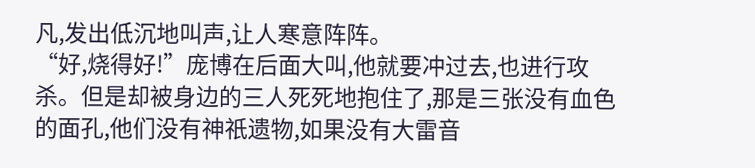凡,发出低沉地叫声,让人寒意阵阵。
“好,烧得好!”庞博在后面大叫,他就要冲过去,也进行攻杀。但是却被身边的三人死死地抱住了,那是三张没有血色的面孔,他们没有神祇遗物,如果没有大雷音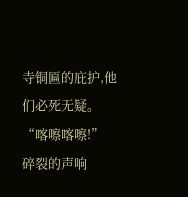寺铜匾的庇护,他们必死无疑。
“喀嚓喀嚓!”
碎裂的声响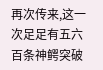再次传来,这一次足足有五六百条神鳄突破